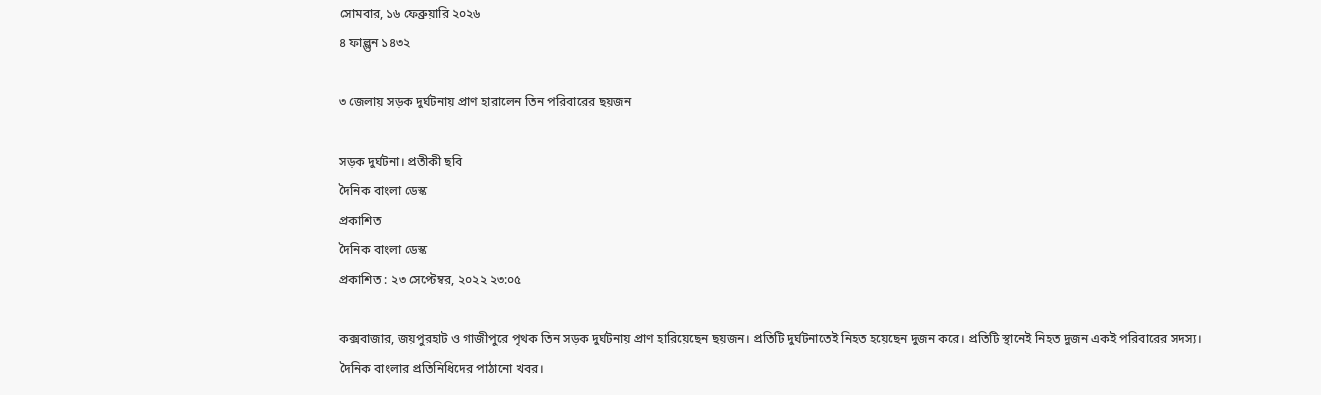সোমবার, ১৬ ফেব্রুয়ারি ২০২৬
৪ ফাল্গুন ১৪৩২

৩ জেলায় সড়ক দুর্ঘটনায় প্রাণ হারালেন তিন পরিবারের ছয়জন

সড়ক দুর্ঘটনা। প্রতীকী ছবি
দৈনিক বাংলা ডেস্ক
প্রকাশিত
দৈনিক বাংলা ডেস্ক
প্রকাশিত : ২৩ সেপ্টেম্বর, ২০২২ ২৩:০৫

কক্সবাজার, জয়পুরহাট ও গাজীপুরে পৃথক তিন সড়ক দুর্ঘটনায় প্রাণ হারিয়েছেন ছয়জন। প্রতিটি দুর্ঘটনাতেই নিহত হয়েছেন দুজন করে। প্রতিটি স্থানেই নিহত দুজন একই পরিবারের সদস্য। দৈনিক বাংলার প্রতিনিধিদের পাঠানো খবর।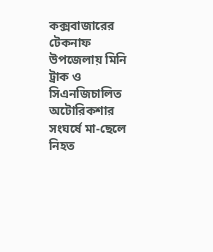কক্সবাজারের টেকনাফ উপজেলায় মিনি ট্রাক ও সিএনজিচালিত অটোরিকশার সংঘর্ষে মা-ছেলে নিহত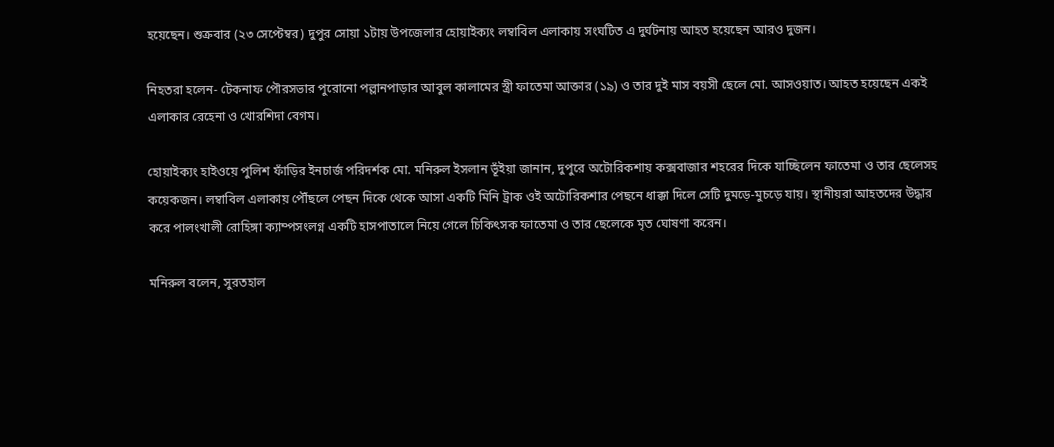হয়েছেন। শুক্রবার (২৩ সেপ্টেম্বর) দুপুর সোয়া ১টায় উপজেলার হোয়াইক্যং লম্বাবিল এলাকায় সংঘটিত এ দুর্ঘটনায় আহত হয়েছেন আরও দুজন।

নিহতরা হলেন- টেকনাফ পৌরসভার পুরোনো পল্লানপাড়ার আবুল কালামের স্ত্রী ফাতেমা আক্তার (১৯) ও তার দুই মাস বয়সী ছেলে মো. আসওয়াত। আহত হয়েছেন একই এলাকার রেহেনা ও খোরশিদা বেগম।

হোয়াইক্যং হাইওয়ে পুলিশ ফাঁড়ির ইনচার্জ পরিদর্শক মো. মনিরুল ইসলান ভূঁইয়া জানান, দুপুরে অটোরিকশায় কক্সবাজার শহরের দিকে যাচ্ছিলেন ফাতেমা ও তার ছেলেসহ কয়েকজন। লম্বাবিল এলাকায় পৌঁছলে পেছন দিকে থেকে আসা একটি মিনি ট্রাক ওই অটোরিকশার পেছনে ধাক্কা দিলে সেটি দুমড়ে-মুচড়ে যায়। স্থানীয়রা আহতদের উদ্ধার করে পালংখালী রোহিঙ্গা ক্যাম্পসংলগ্ন একটি হাসপাতালে নিয়ে গেলে চিকিৎসক ফাতেমা ও তার ছেলেকে মৃত ঘোষণা করেন।

মনিরুল বলেন, সুরতহাল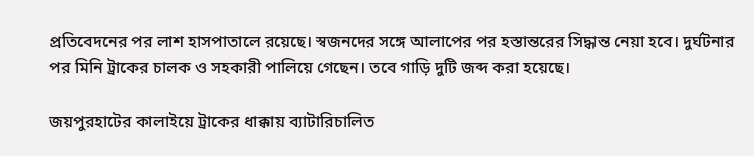প্রতিবেদনের পর লাশ হাসপাতালে রয়েছে। স্বজনদের সঙ্গে আলাপের পর হস্তান্তরের সিদ্ধান্ত নেয়া হবে। দুর্ঘটনার পর মিনি ট্রাকের চালক ও সহকারী পালিয়ে গেছেন। তবে গাড়ি দুটি জব্দ করা হয়েছে।

জয়পুরহাটের কালাইয়ে ট্রাকের ধাক্কায় ব্যাটারিচালিত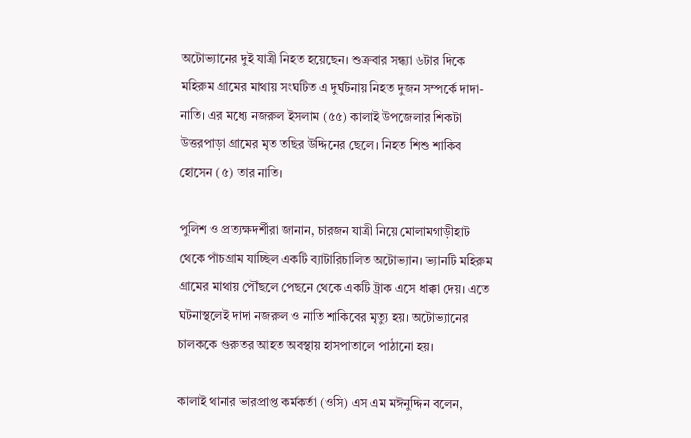অটোভ্যানের দুই যাত্রী নিহত হয়েছেন। শুক্রবার সন্ধ্যা ৬টার দিকে মহিরুম গ্রামের মাথায় সংঘটিত এ দুর্ঘটনায় নিহত দুজন সম্পর্কে দাদা-নাতি। এর মধ্যে নজরুল ইসলাম (৫৫) কালাই উপজেলার শিকটা উত্তরপাড়া গ্রামের মৃত তছির উদ্দিনের ছেলে। নিহত শিশু শাকিব হোসেন (৫) তার নাতি।

পুলিশ ও প্রত্যক্ষদর্শীরা জানান, চারজন যাত্রী নিয়ে মোলামগাড়ীহাট থেকে পাঁচগ্রাম যাচ্ছিল একটি ব্যাটারিচালিত অটোভ্যান। ভ্যানটি মহিরুম গ্রামের মাথায় পৌঁছলে পেছনে থেকে একটি ট্রাক এসে ধাক্কা দেয়। এতে ঘটনাস্থলেই দাদা নজরুল ও নাতি শাকিবের মৃত্যু হয়। অটোভ্যানের চালককে গুরুতর আহত অবস্থায় হাসপাতালে পাঠানো হয়।

কালাই থানার ভারপ্রাপ্ত কর্মকর্তা (ওসি) এস এম মঈনুদ্দিন বলেন,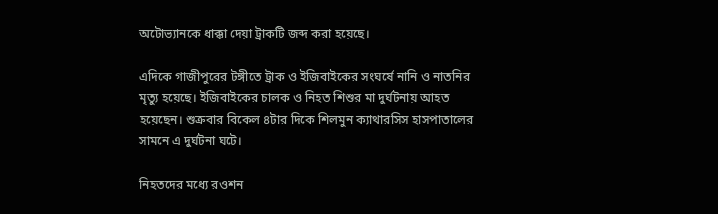অটোভ্যানকে ধাক্কা দেয়া ট্রাকটি জব্দ করা হয়েছে।

এদিকে গাজীপুরের টঙ্গীতে ট্রাক ও ইজিবাইকের সংঘর্ষে নানি ও নাতনির মৃত্যু হয়েছে। ইজিবাইকের চালক ও নিহত শিশুর মা দুর্ঘটনায় আহত হয়েছেন। শুক্রবার বিকেল ৪টার দিকে শিলমুন ক্যাথারসিস হাসপাতালের সামনে এ দুর্ঘটনা ঘটে।

নিহতদের মধ্যে রওশন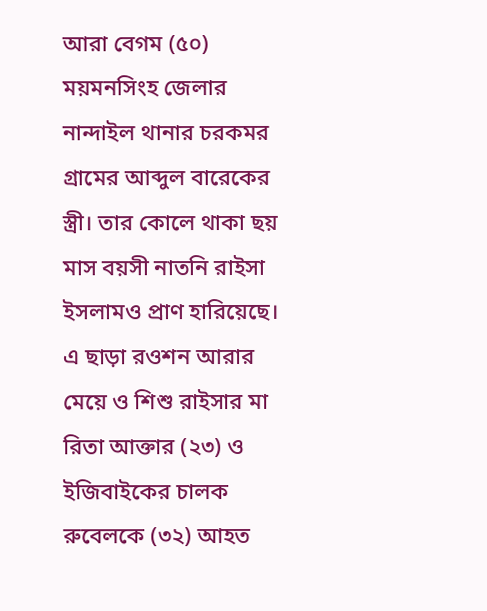আরা বেগম (৫০) ময়মনসিংহ জেলার নান্দাইল থানার চরকমর গ্রামের আব্দুল বারেকের স্ত্রী। তার কোলে থাকা ছয় মাস বয়সী নাতনি রাইসা ইসলামও প্রাণ হারিয়েছে। এ ছাড়া রওশন আরার মেয়ে ও শিশু রাইসার মা রিতা আক্তার (২৩) ও ইজিবাইকের চালক রুবেলকে (৩২) আহত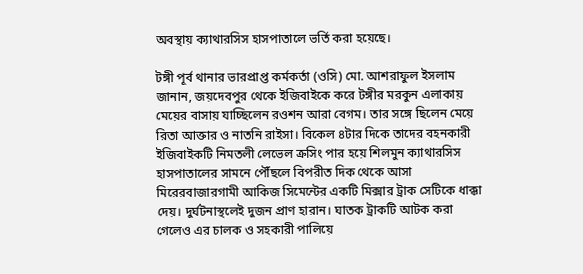অবস্থায় ক্যাথারসিস হাসপাতালে ভর্তি করা হয়েছে।

টঙ্গী পূর্ব থানার ভারপ্রাপ্ত কর্মকর্তা (ওসি) মো. আশরাফুল ইসলাম জানান, জয়দেবপুর থেকে ইজিবাইকে করে টঙ্গীর মরকুন এলাকায় মেয়ের বাসায় যাচ্ছিলেন রওশন আরা বেগম। তার সঙ্গে ছিলেন মেয়ে রিতা আক্তার ও নাতনি রাইসা। বিকেল ৪টার দিকে তাদের বহনকারী ইজিবাইকটি নিমতলী লেভেল ক্রসিং পার হয়ে শিলমুন ক্যাথারসিস হাসপাতালের সামনে পৌঁছলে বিপরীত দিক থেকে আসা মিরেরবাজারগামী আকিজ সিমেন্টের একটি মিক্সার ট্রাক সেটিকে ধাক্কা দেয়। দুর্ঘটনাস্থলেই দুজন প্রাণ হারান। ঘাতক ট্রাকটি আটক করা গেলেও এর চালক ও সহকারী পালিয়ে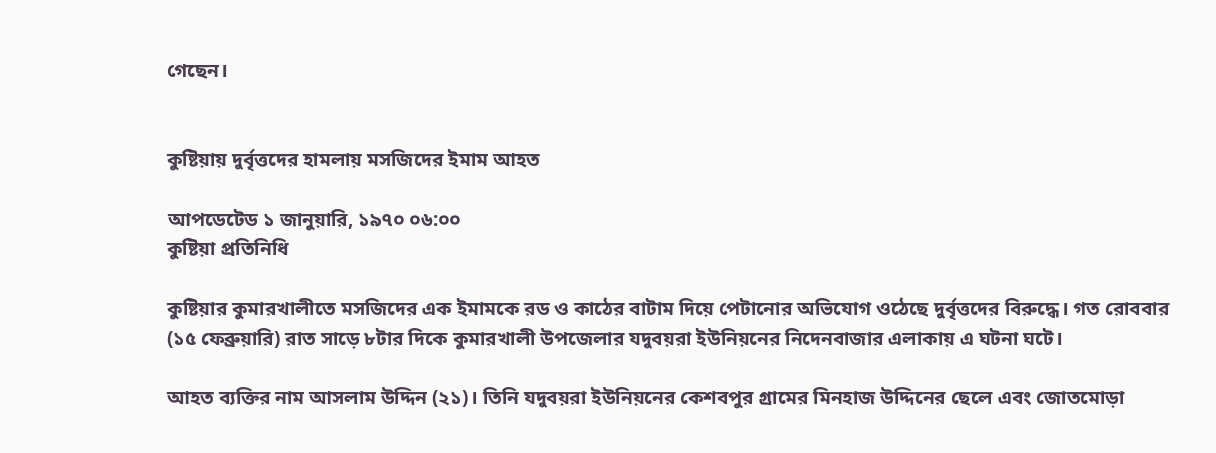গেছেন।


কুষ্টিয়ায় দুর্বৃত্তদের হামলায় মসজিদের ইমাম আহত

আপডেটেড ১ জানুয়ারি, ১৯৭০ ০৬:০০
কুষ্টিয়া প্রতিনিধি

কুষ্টিয়ার কুমারখালীতে মসজিদের এক ইমামকে রড ও কাঠের বাটাম দিয়ে পেটানোর অভিযোগ ওঠেছে দুর্বৃত্তদের বিরুদ্ধে। গত রোববার (১৫ ফেব্রুয়ারি) রাত সাড়ে ৮টার দিকে কুমারখালী উপজেলার যদুবয়রা ইউনিয়নের নিদেনবাজার এলাকায় এ ঘটনা ঘটে।

আহত ব্যক্তির নাম আসলাম উদ্দিন (২১)। তিনি যদুবয়রা ইউনিয়নের কেশবপুর গ্রামের মিনহাজ উদ্দিনের ছেলে এবং জোতমোড়া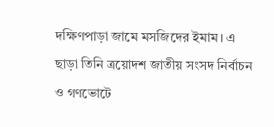দক্ষিণপাড়া জামে মসজিদের ইমাম। এ ছাড়া তিনি ত্রয়োদশ জাতীয় সংসদ নির্বাচন ও গণভোটে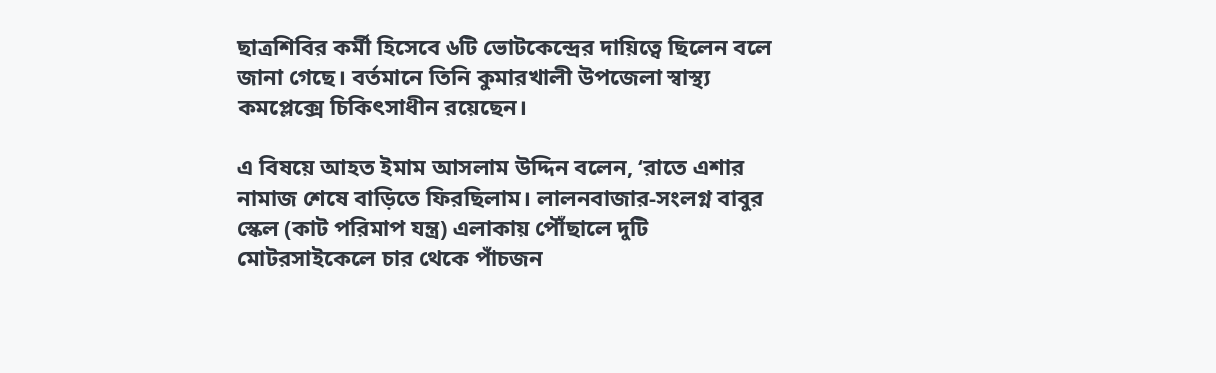ছাত্রশিবির কর্মী হিসেবে ৬টি ভোটকেন্দ্রের দায়িত্বে ছিলেন বলে জানা গেছে। বর্তমানে তিনি কুমারখালী উপজেলা স্বাস্থ্য কমপ্লেক্সে চিকিৎসাধীন রয়েছেন।

এ বিষয়ে আহত ইমাম আসলাম উদ্দিন বলেন, ‘রাতে এশার নামাজ শেষে বাড়িতে ফিরছিলাম। লালনবাজার-সংলগ্ন বাবুর স্কেল (কাট পরিমাপ যন্ত্র) এলাকায় পৌঁছালে দুটি মোটরসাইকেলে চার থেকে পাঁচজন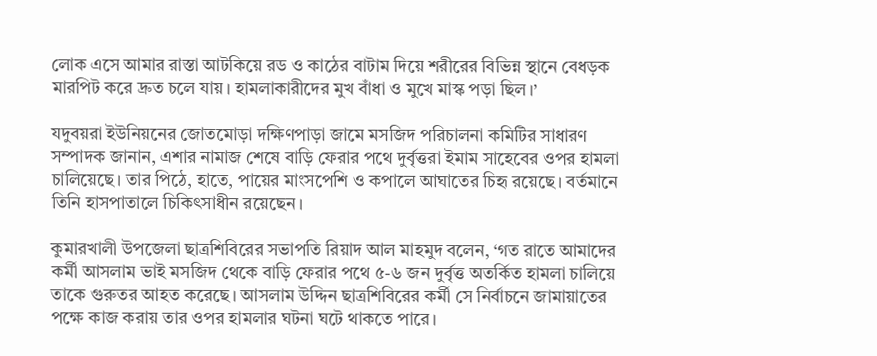লোক এসে আমার রাস্তা আটকিয়ে রড ও কাঠের বাটাম দিয়ে শরীরের বিভিন্ন স্থানে বেধড়ক মারপিট করে দ্রুত চলে যায়। হামলাকারীদের মুখ বাঁধা ও মুখে মাস্ক পড়া ছিল।’

যদুবয়রা ইউনিয়নের জোতমোড়া দক্ষিণপাড়া জামে মসজিদ পরিচালনা কমিটির সাধারণ সম্পাদক জানান, এশার নামাজ শেষে বাড়ি ফেরার পথে দুর্বৃত্তরা ইমাম সাহেবের ওপর হামলা চালিয়েছে। তার পিঠে, হাতে, পায়ের মাংসপেশি ও কপালে আঘাতের চিহৃ রয়েছে। বর্তমানে তিনি হাসপাতালে চিকিৎসাধীন রয়েছেন।

কুমারখালী উপজেলা ছাত্রশিবিরের সভাপতি রিয়াদ আল মাহমুদ বলেন, ‘গত রাতে আমাদের কর্মী আসলাম ভাই মসজিদ থেকে বাড়ি ফেরার পথে ৫-৬ জন দুর্বৃত্ত অতর্কিত হামলা চালিয়ে তাকে গুরুতর আহত করেছে। আসলাম উদ্দিন ছাত্রশিবিরের কর্মী সে নির্বাচনে জামায়াতের পক্ষে কাজ করায় তার ওপর হামলার ঘটনা ঘটে থাকতে পারে।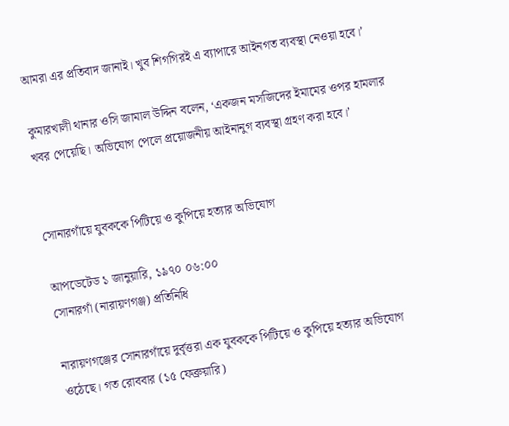আমরা এর প্রতিবাদ জানাই। খুব শিগগিরই এ ব্যাপারে আইনগত ব্যবস্থা নেওয়া হবে।’

কুমারখালী থানার ওসি জামাল উদ্দিন বলেন, ‘একজন মসজিদের ইমামের ওপর হামলার খবর পেয়েছি। অভিযোগ পেলে প্রয়োজনীয় আইনানুগ ব্যবস্থা গ্রহণ করা হবে।’


সোনারগাঁয়ে যুবককে পিটিয়ে ও কুপিয়ে হত্যার অভিযোগ

আপডেটেড ১ জানুয়ারি, ১৯৭০ ০৬:০০
সোনারগাঁ (নারায়ণগঞ্জ) প্রতিনিধি

নারায়ণগঞ্জের সোনারগাঁয়ে দুর্বৃত্তরা এক যুবককে পিটিয়ে ও কুপিয়ে হত্যার অভিযোগ ওঠেছে। গত রোববার (১৫ ফেব্রুয়ারি)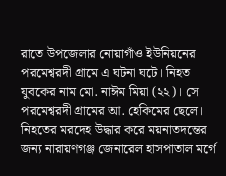রাতে উপজেলার নোয়াগাঁও ইউনিয়নের পরমেশ্বরদী গ্রামে এ ঘটনা ঘটে। নিহত যুবকের নাম মো. নাঈম মিয়া (২২)। সে পরমেশ্বরদী গ্রামের আ. হেকিমের ছেলে। নিহতের মরদেহ উদ্ধার করে ময়নাতদন্তের জন্য নারায়ণগঞ্জ জেনারেল হাসপাতাল মর্গে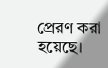প্রেরণ করা হয়েছে।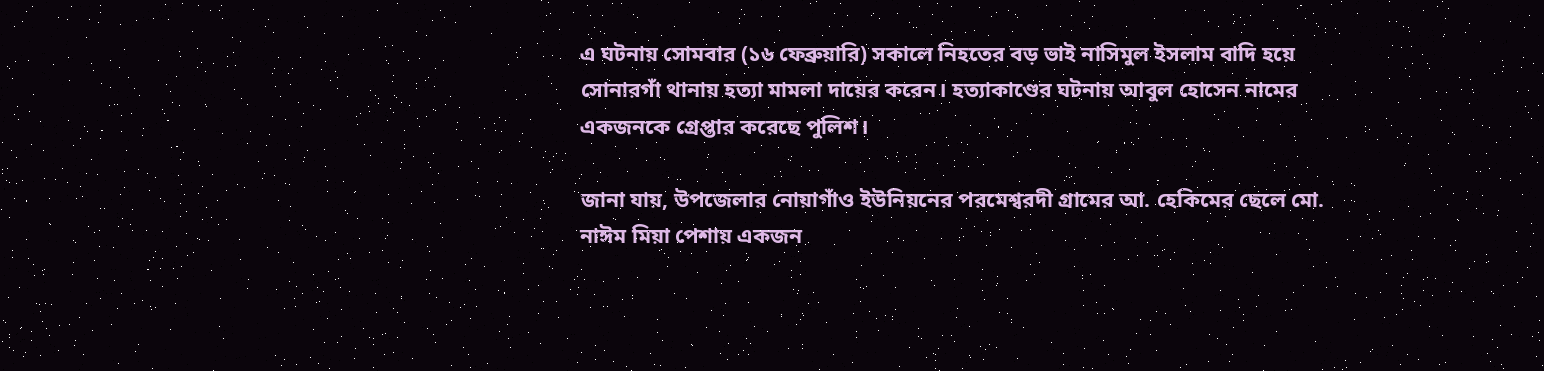এ ঘটনায় সোমবার (১৬ ফেব্রুয়ারি) সকালে নিহতের বড় ভাই নাসিমুল ইসলাম বাদি হয়ে সোনারগাঁ থানায় হত্যা মামলা দায়ের করেন। হত্যাকাণ্ডের ঘটনায় আবুল হোসেন নামের একজনকে গ্রেপ্তার করেছে পুলিশ।

জানা যায়, উপজেলার নোয়াগাঁও ইউনিয়নের পরমেশ্বরদী গ্রামের আ. হেকিমের ছেলে মো. নাঈম মিয়া পেশায় একজন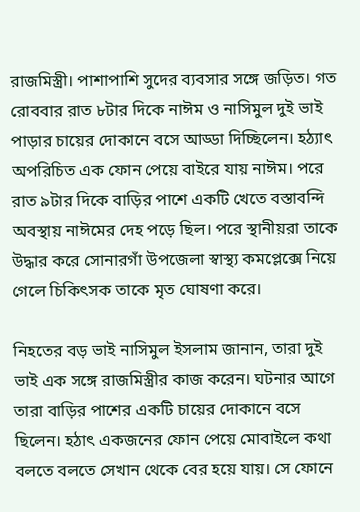রাজমিস্ত্রী। পাশাপাশি সুদের ব্যবসার সঙ্গে জড়িত। গত রোববার রাত ৮টার দিকে নাঈম ও নাসিমুল দুই ভাই পাড়ার চায়ের দোকানে বসে আড্ডা দিচ্ছিলেন। হঠ্যাৎ অপরিচিত এক ফোন পেয়ে বাইরে যায় নাঈম। পরে রাত ৯টার দিকে বাড়ির পাশে একটি খেতে বস্তাবন্দি অবস্থায় নাঈমের দেহ পড়ে ছিল। পরে স্থানীয়রা তাকে উদ্ধার করে সোনারগাঁ উপজেলা স্বাস্থ্য কমপ্লেক্সে নিয়ে গেলে চিকিৎসক তাকে মৃত ঘোষণা করে।

নিহতের বড় ভাই নাসিমুল ইসলাম জানান, তারা দুই ভাই এক সঙ্গে রাজমিস্ত্রীর কাজ করেন। ঘটনার আগে তারা বাড়ির পাশের একটি চায়ের দোকানে বসে ছিলেন। হঠাৎ একজনের ফোন পেয়ে মোবাইলে কথা বলতে বলতে সেখান থেকে বের হয়ে যায়। সে ফোনে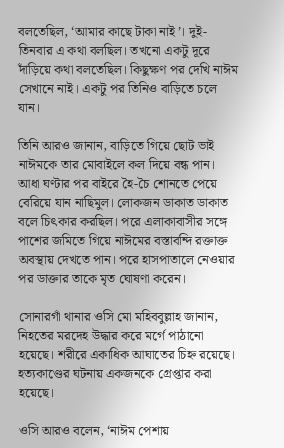বলতেছিল, ‘আমার কাছে টাকা নাই’। দুই-তিনবার এ কথা বলছিল। তখনো একটু দূরে দাঁড়িয়ে কথা বলতেছিল। কিছুক্ষণ পর দেখি নাঈম সেখানে নাই। একটু পর তিনিও বাড়িতে চলে যান।

তিনি আরও জানান, বাড়িতে গিয়ে ছোট ভাই নাঈমকে তার মোবাইলে কল দিয়ে বন্ধ পান। আধা ঘণ্টার পর বাইরে হৈ-চৈ শোনতে পেয়ে বেরিয়ে যান নাছিমুল। লোকজন ডাকাত ডাকাত বলে চিৎকার করছিল। পরে এলাকাবাসীর সঙ্গে পাশের জমিতে গিয়ে নাঈমের বস্তাবন্দি রক্তাক্ত অবস্থায় দেখতে পান। পরে হাসপাতালে নেওয়ার পর ডাক্তার তাকে মৃত ঘোষণা করেন।

সোনারগাঁ থানার ওসি মো মহিববুল্লাহ জানান, নিহতের মরদেহ উদ্ধার করে মর্গে পাঠানো হয়েছে। শরীরে একাধিক আঘাতের চিহ্ন রয়েছে। হত্যকাণ্ডের ঘটনায় একজনকে গ্রেপ্তার করা হয়েছে।

ওসি আরও বলেন, ‘নাঈম পেশায়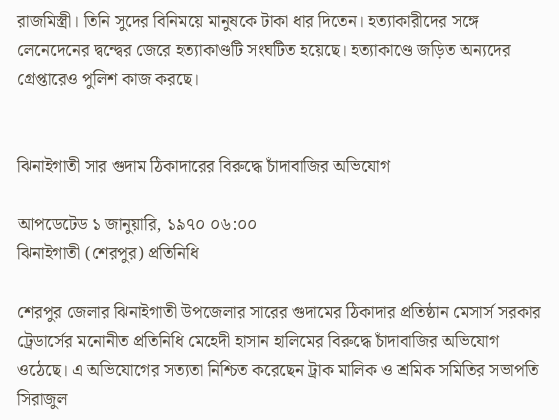রাজমিস্ত্রী। তিনি সুদের বিনিময়ে মানুষকে টাকা ধার দিতেন। হত্যাকারীদের সঙ্গে লেনেদেনের দ্বন্দ্বের জেরে হত্যাকাণ্ডটি সংঘটিত হয়েছে। হত্যাকাণ্ডে জড়িত অন্যদের গ্রেপ্তারেও পুলিশ কাজ করছে।


ঝিনাইগাতী সার গুদাম ঠিকাদারের বিরুদ্ধে চাঁদাবাজির অভিযোগ

আপডেটেড ১ জানুয়ারি, ১৯৭০ ০৬:০০
ঝিনাইগাতী (শেরপুর) প্রতিনিধি

শেরপুর জেলার ঝিনাইগাতী উপজেলার সারের গুদামের ঠিকাদার প্রতিষ্ঠান মেসার্স সরকার ট্রেডার্সের মনোনীত প্রতিনিধি মেহেদী হাসান হালিমের বিরুদ্ধে চাঁদাবাজির অভিযোগ ওঠেছে। এ অভিযোগের সত্যতা নিশ্চিত করেছেন ট্রাক মালিক ও শ্রমিক সমিতির সভাপতি সিরাজুল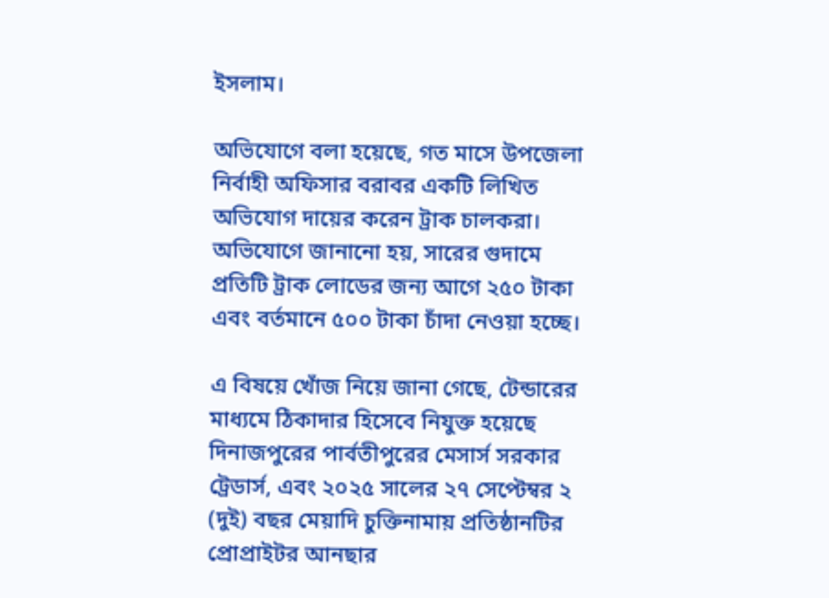ইসলাম।

অভিযোগে বলা হয়েছে, গত মাসে উপজেলা নির্বাহী অফিসার বরাবর একটি লিখিত অভিযোগ দায়ের করেন ট্রাক চালকরা। অভিযোগে জানানো হয়, সারের গুদামে প্রতিটি ট্রাক লোডের জন্য আগে ২৫০ টাকা এবং বর্তমানে ৫০০ টাকা চাঁদা নেওয়া হচ্ছে।

এ বিষয়ে খোঁজ নিয়ে জানা গেছে, টেন্ডারের মাধ্যমে ঠিকাদার হিসেবে নিযুক্ত হয়েছে দিনাজপুরের পার্বতীপুরের মেসার্স সরকার ট্রেডার্স, এবং ২০২৫ সালের ২৭ সেপ্টেম্বর ২ (দুই) বছর মেয়াদি চুক্তিনামায় প্রতিষ্ঠানটির প্রোপ্রাইটর আনছার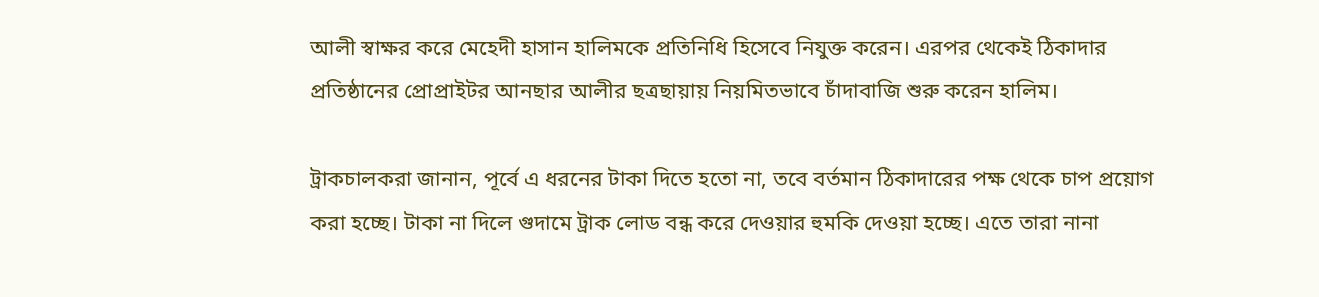আলী স্বাক্ষর করে মেহেদী হাসান হালিমকে প্রতিনিধি হিসেবে নিযুক্ত করেন। এরপর থেকেই ঠিকাদার প্রতিষ্ঠানের প্রোপ্রাইটর আনছার আলীর ছত্রছায়ায় নিয়মিতভাবে চাঁদাবাজি শুরু করেন হালিম।

ট্রাকচালকরা জানান, পূর্বে এ ধরনের টাকা দিতে হতো না, তবে বর্তমান ঠিকাদারের পক্ষ থেকে চাপ প্রয়োগ করা হচ্ছে। টাকা না দিলে গুদামে ট্রাক লোড বন্ধ করে দেওয়ার হুমকি দেওয়া হচ্ছে। এতে তারা নানা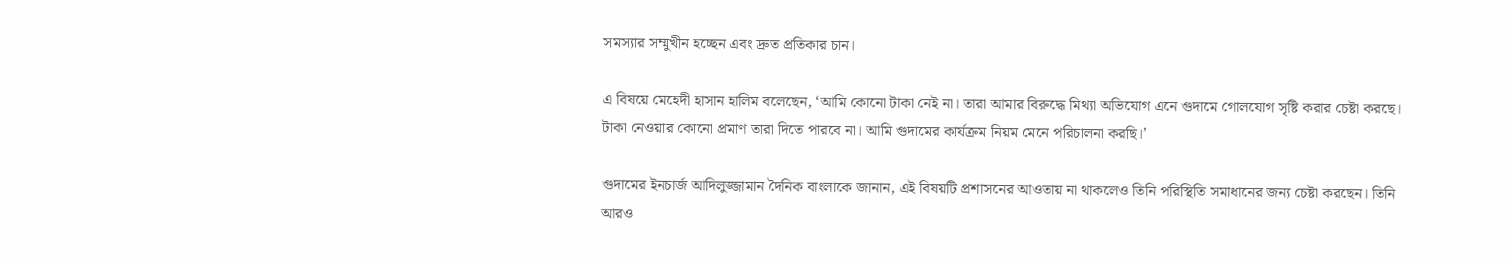সমস্যার সম্মুখীন হচ্ছেন এবং দ্রুত প্রতিকার চান।

এ বিষয়ে মেহেদী হাসান হালিম বলেছেন, ‘আমি কোনো টাকা নেই না। তারা আমার বিরুদ্ধে মিথ্যা অভিযোগ এনে গুদামে গোলযোগ সৃষ্টি করার চেষ্টা করছে। টাকা নেওয়ার কোনো প্রমাণ তারা দিতে পারবে না। আমি গুদামের কার্যক্রম নিয়ম মেনে পরিচালনা করছি।’

গুদামের ইনচার্জ আদিলুজ্জামান দৈনিক বাংলাকে জানান, এই বিষয়টি প্রশাসনের আওতায় না থাকলেও তিনি পরিস্থিতি সমাধানের জন্য চেষ্টা করছেন। তিনি আরও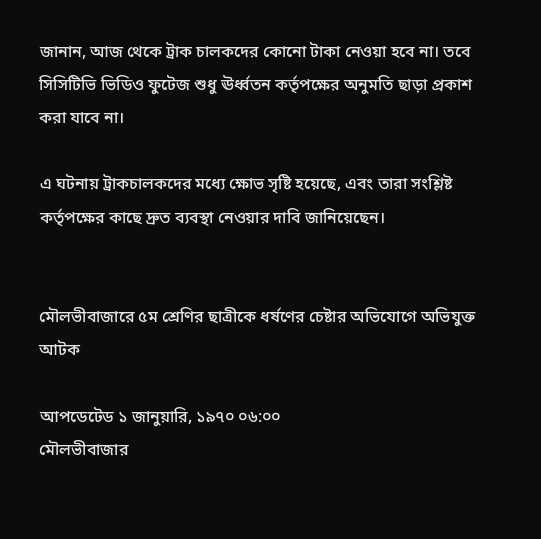জানান, আজ থেকে ট্রাক চালকদের কোনো টাকা নেওয়া হবে না। তবে সিসিটিভি ভিডিও ফুটেজ শুধু ঊর্ধ্বতন কর্তৃপক্ষের অনুমতি ছাড়া প্রকাশ করা যাবে না।

এ ঘটনায় ট্রাকচালকদের মধ্যে ক্ষোভ সৃষ্টি হয়েছে, এবং তারা সংশ্লিষ্ট কর্তৃপক্ষের কাছে দ্রুত ব্যবস্থা নেওয়ার দাবি জানিয়েছেন।


মৌলভীবাজারে ৫ম শ্রেণির ছাত্রীকে ধর্ষণের চেষ্টার অভিযোগে অভিযুক্ত আটক

আপডেটেড ১ জানুয়ারি, ১৯৭০ ০৬:০০
মৌলভীবাজার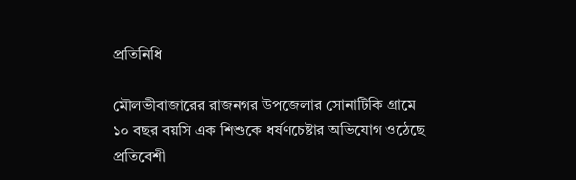প্রতিনিধি

মৌলভীবাজারের রাজনগর উপজেলার সোনাটিকি গ্রামে ১০ বছর বয়সি এক শিশুকে ধর্ষণচেষ্টার অভিযোগ ওঠেছে প্রতিবেশী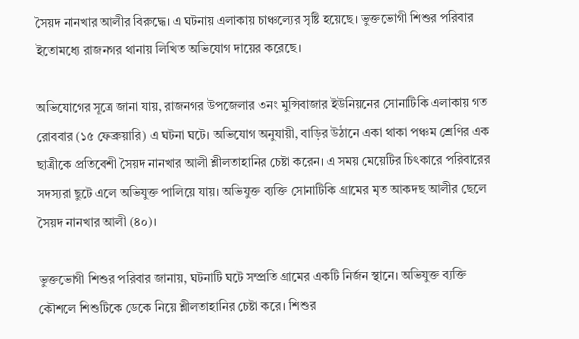সৈয়দ নানখার আলীর বিরুদ্ধে। এ ঘটনায় এলাকায় চাঞ্চল্যের সৃষ্টি হয়েছে। ভুক্তভোগী শিশুর পরিবার ইতোমধ্যে রাজনগর থানায় লিখিত অভিযোগ দায়ের করেছে।

অভিযোগের সূত্রে জানা যায়, রাজনগর উপজেলার ৩নং মুন্সিবাজার ইউনিয়নের সোনাটিকি এলাকায় গত রোববার (১৫ ফেব্রুয়ারি) এ ঘটনা ঘটে। অভিযোগ অনুযায়ী, বাড়ির উঠানে একা থাকা পঞ্চম শ্রেণির এক ছাত্রীকে প্রতিবেশী সৈয়দ নানখার আলী শ্লীলতাহানির চেষ্টা করেন। এ সময় মেয়েটির চিৎকারে পরিবারের সদস্যরা ছুটে এলে অভিযুক্ত পালিয়ে যায়। অভিযুক্ত ব্যক্তি সোনাটিকি গ্রামের মৃত আকদছ আলীর ছেলে সৈয়দ নানখার আলী (৪০)।

ভুক্তভোগী শিশুর পরিবার জানায়, ঘটনাটি ঘটে সম্প্রতি গ্রামের একটি নির্জন স্থানে। অভিযুক্ত ব্যক্তি কৌশলে শিশুটিকে ডেকে নিয়ে শ্লীলতাহানির চেষ্টা করে। শিশুর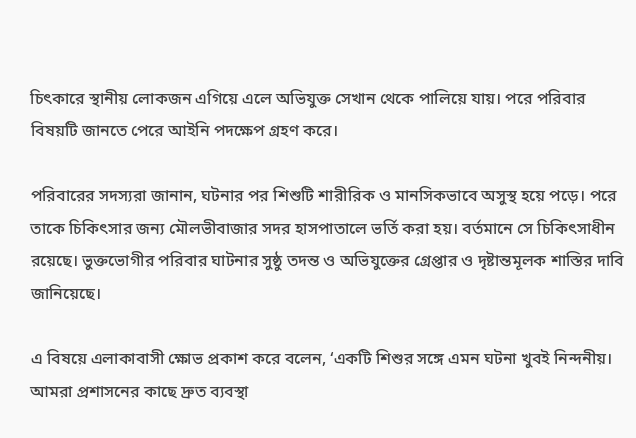চিৎকারে স্থানীয় লোকজন এগিয়ে এলে অভিযুক্ত সেখান থেকে পালিয়ে যায়। পরে পরিবার বিষয়টি জানতে পেরে আইনি পদক্ষেপ গ্রহণ করে।

পরিবারের সদস্যরা জানান, ঘটনার পর শিশুটি শারীরিক ও মানসিকভাবে অসুস্থ হয়ে পড়ে। পরে তাকে চিকিৎসার জন্য মৌলভীবাজার সদর হাসপাতালে ভর্তি করা হয়। বর্তমানে সে চিকিৎসাধীন রয়েছে। ভুক্তভোগীর পরিবার ঘাটনার সুষ্ঠু তদন্ত ও অভিযুক্তের গ্রেপ্তার ও দৃষ্টান্তমূলক শাস্তির দাবি জানিয়েছে।

এ বিষয়ে এলাকাবাসী ক্ষোভ প্রকাশ করে বলেন, ‘একটি শিশুর সঙ্গে এমন ঘটনা খুবই নিন্দনীয়। আমরা প্রশাসনের কাছে দ্রুত ব্যবস্থা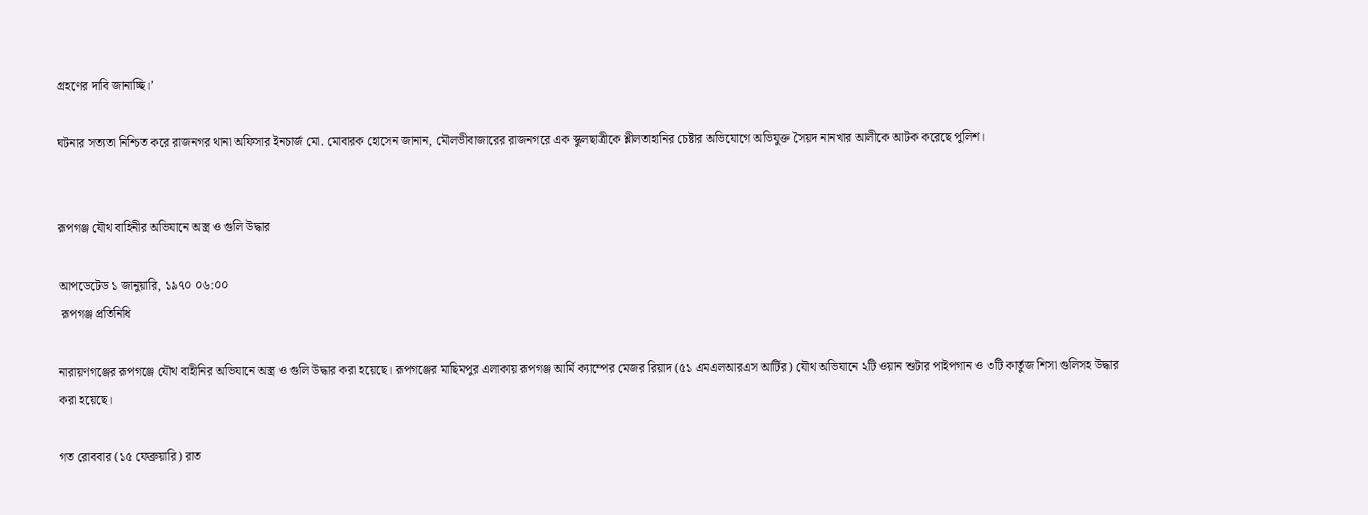গ্রহণের দাবি জানাচ্ছি।’

ঘটনার সত্যতা নিশ্চিত করে রাজনগর থানা অফিসার ইনচার্জ মো. মোবারক হোসেন জানান, মৌলভীবাজারের রাজনগরে এক স্কুলছাত্রীকে শ্লীলতাহানির চেষ্টার অভিযোগে অভিযুক্ত সৈয়দ নানখার আলীকে আটক করেছে পুলিশ।


রূপগঞ্জ যৌথ বাহিনীর অভিযানে অস্ত্র ও গুলি উদ্ধার

আপডেটেড ১ জানুয়ারি, ১৯৭০ ০৬:০০
 রূপগঞ্জ প্রতিনিধি

নারায়ণগঞ্জের রূপগঞ্জে যৌথ বাহীনির অভিযানে অস্ত্র ও গুলি উদ্ধার করা হয়েছে। রূপগঞ্জের মাছিমপুর এলাকায় রূপগঞ্জ আর্মি ক্যাম্পের মেজর রিয়াদ (৫১ এমএলআরএস আর্টির) যৌথ অভিযানে ২টি ওয়ান শুটার পাইপগান ও ৩টি কার্তুজ শিসা গুলিসহ উদ্ধার করা হয়েছে।

গত রোববার (১৫ ফেব্রুয়ারি) রাত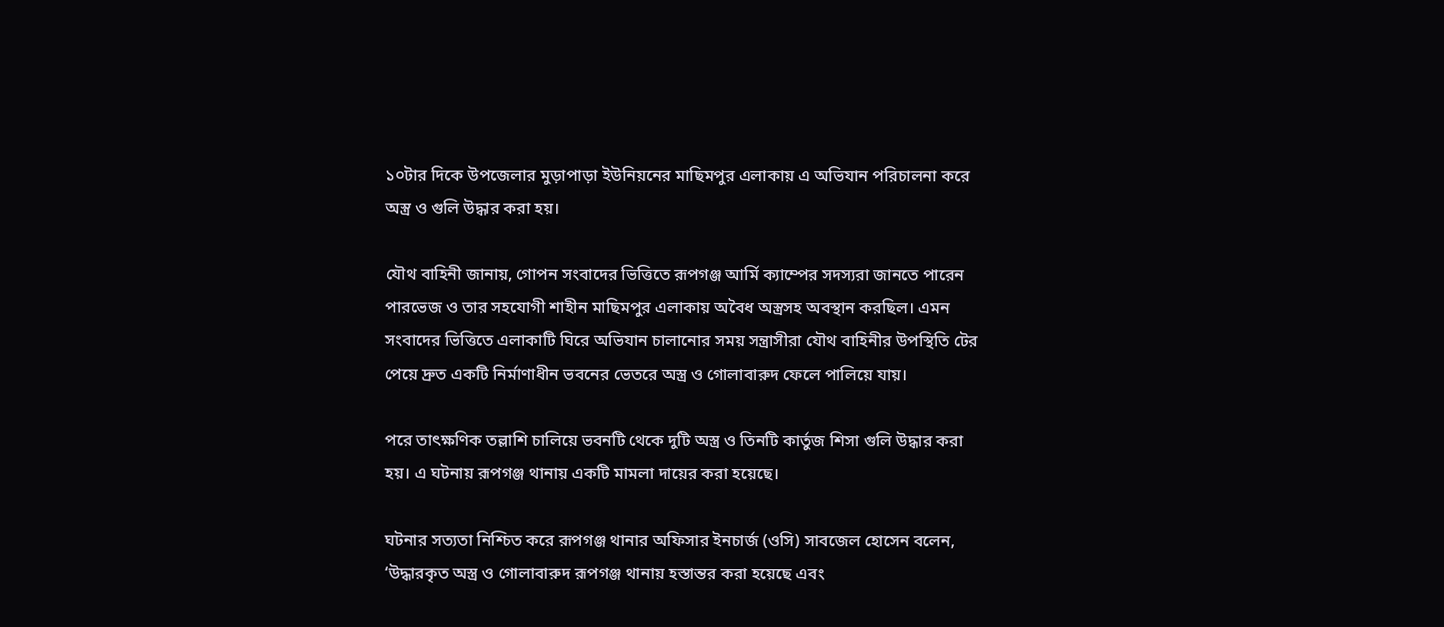১০টার দিকে উপজেলার মুড়াপাড়া ইউনিয়নের মাছিমপুর এলাকায় এ অভিযান পরিচালনা করে অস্ত্র ও গুলি উদ্ধার করা হয়।

যৌথ বাহিনী জানায়, গোপন সংবাদের ভিত্তিতে রূপগঞ্জ আর্মি ক্যাম্পের সদস্যরা জানতে পারেন পারভেজ ও তার সহযোগী শাহীন মাছিমপুর এলাকায় অবৈধ অস্ত্রসহ অবস্থান করছিল। এমন সংবাদের ভিত্তিতে এলাকাটি ঘিরে অভিযান চালানোর সময় সন্ত্রাসীরা যৌথ বাহিনীর উপস্থিতি টের পেয়ে দ্রুত একটি নির্মাণাধীন ভবনের ভেতরে অস্ত্র ও গোলাবারুদ ফেলে পালিয়ে যায়।

পরে তাৎক্ষণিক তল্লাশি চালিয়ে ভবনটি থেকে দুটি অস্ত্র ও তিনটি কার্তুজ শিসা গুলি উদ্ধার করা হয়। এ ঘটনায় রূপগঞ্জ থানায় একটি মামলা দায়ের করা হয়েছে।

ঘটনার সত্যতা নিশ্চিত করে রূপগঞ্জ থানার অফিসার ইনচার্জ (ওসি) সাবজেল হোসেন বলেন, ‘উদ্ধারকৃত অস্ত্র ও গোলাবারুদ রূপগঞ্জ থানায় হস্তান্তর করা হয়েছে এবং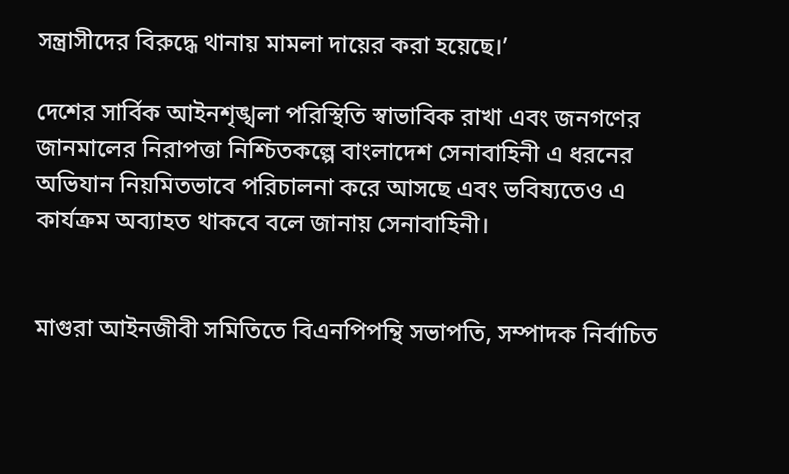সন্ত্রাসীদের বিরুদ্ধে থানায় মামলা দায়ের করা হয়েছে।’

দেশের সার্বিক আইনশৃঙ্খলা পরিস্থিতি স্বাভাবিক রাখা এবং জনগণের জানমালের নিরাপত্তা নিশ্চিতকল্পে বাংলাদেশ সেনাবাহিনী এ ধরনের অভিযান নিয়মিতভাবে পরিচালনা করে আসছে এবং ভবিষ্যতেও এ কার্যক্রম অব্যাহত থাকবে বলে জানায় সেনাবাহিনী।


মাগুরা আইনজীবী সমিতিতে বিএনপিপন্থি সভাপতি, সম্পাদক নির্বাচিত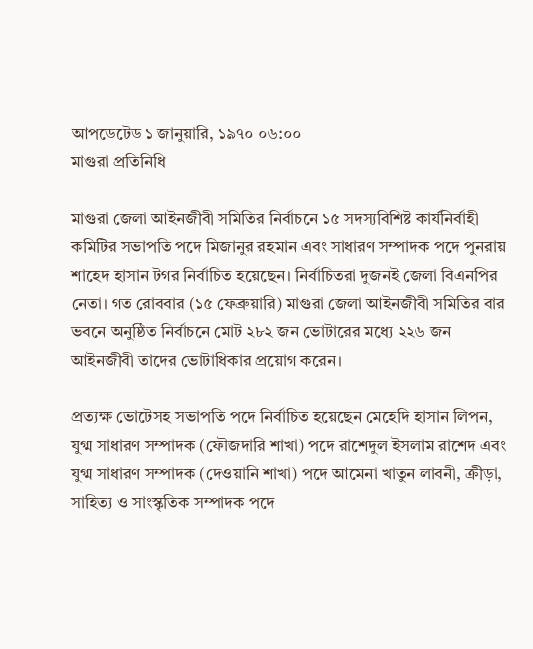আপডেটেড ১ জানুয়ারি, ১৯৭০ ০৬:০০
মাগুরা প্রতিনিধি

মাগুরা জেলা আইনজীবী সমিতির নির্বাচনে ১৫ সদস্যবিশিষ্ট কার্যনির্বাহী কমিটির সভাপতি পদে মিজানুর রহমান এবং সাধারণ সম্পাদক পদে পুনরায় শাহেদ হাসান টগর নির্বাচিত হয়েছেন। নির্বাচিতরা দুজনই জেলা বিএনপির নেতা। গত রোববার (১৫ ফেব্রুয়ারি) মাগুরা জেলা আইনজীবী সমিতির বার ভবনে অনুষ্ঠিত নির্বাচনে মোট ২৮২ জন ভোটারের মধ্যে ২২৬ জন আইনজীবী তাদের ভোটাধিকার প্রয়োগ করেন।

প্রত্যক্ষ ভোটেসহ সভাপতি পদে নির্বাচিত হয়েছেন মেহেদি হাসান লিপন, যুগ্ম সাধারণ সম্পাদক (ফৌজদারি শাখা) পদে রাশেদুল ইসলাম রাশেদ এবং যুগ্ম সাধারণ সম্পাদক (দেওয়ানি শাখা) পদে আমেনা খাতুন লাবনী, ক্রীড়া, সাহিত্য ও সাংস্কৃতিক সম্পাদক পদে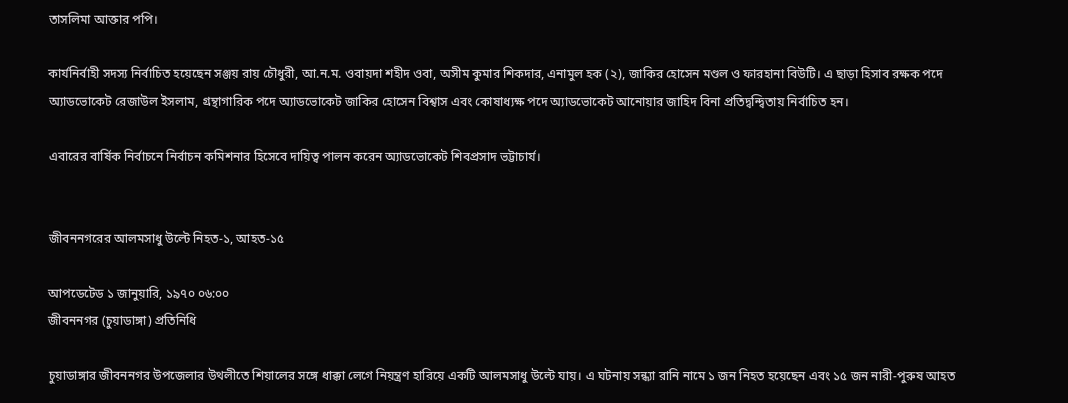তাসলিমা আক্তার পপি।

কার্যনির্বাহী সদস্য নির্বাচিত হয়েছেন সঞ্জয় রায় চৌধুরী, আ.ন.ম. ওবায়দা শহীদ ওবা, অসীম কুমার শিকদার, এনামুল হক (২), জাকির হোসেন মণ্ডল ও ফারহানা বিউটি। এ ছাড়া হিসাব রক্ষক পদে অ্যাডভোকেট রেজাউল ইসলাম, গ্রন্থাগারিক পদে অ্যাডভোকেট জাকির হোসেন বিশ্বাস এবং কোষাধ্যক্ষ পদে অ্যাডভোকেট আনোয়ার জাহিদ বিনা প্রতিদ্বন্দ্বিতায় নির্বাচিত হন।

এবারের বার্ষিক নির্বাচনে নির্বাচন কমিশনার হিসেবে দায়িত্ব পালন করেন অ্যাডভোকেট শিবপ্রসাদ ভট্টাচার্য।


জীবননগরের আলমসাধু উল্টে নিহত-১, আহত-১৫

আপডেটেড ১ জানুয়ারি, ১৯৭০ ০৬:০০
জীবননগর (চুয়াডাঙ্গা) প্রতিনিধি

চুয়াডাঙ্গার জীবননগর উপজেলার উথলীতে শিয়ালের সঙ্গে ধাক্কা লেগে নিয়ন্ত্রণ হারিয়ে একটি আলমসাধু উল্টে যায়। এ ঘটনায় সন্ধ্যা রানি নামে ১ জন নিহত হয়েছেন এবং ১৫ জন নারী-পুরুষ আহত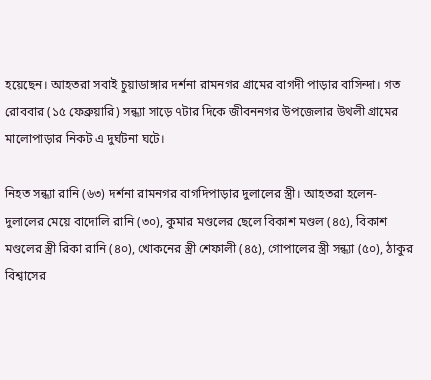হয়েছেন। আহতরা সবাই চুয়াডাঙ্গার দর্শনা রামনগর গ্রামের বাগদী পাড়ার বাসিন্দা। গত রোববার (১৫ ফেব্রুয়ারি) সন্ধ্যা সাড়ে ৭টার দিকে জীবননগর উপজেলার উথলী গ্রামের মালোপাড়ার নিকট এ দুর্ঘটনা ঘটে।

নিহত সন্ধ্যা রানি (৬৩) দর্শনা রামনগর বাগদিপাড়ার দুলালের স্ত্রী। আহতরা হলেন- দুলালের মেয়ে বাদোলি রা‌নি (৩০), কুমার মণ্ডলের ছেলে বিকা‌শ মণ্ডল (৪৫), বিকাশ মণ্ডলের স্ত্রী রিকা রা‌নি (৪০), খোকনের স্ত্রী শেফালী (৪৫), গোপালের স্ত্রী সন্ধ্যা (৫০), ঠাকুর বিশ্বাসের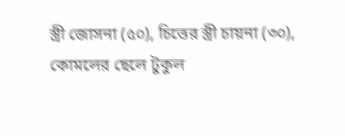স্ত্রী জোসনা (৫০), চিত্তের স্ত্রী চায়না (৩০), কোমলের ছেলে টুকুল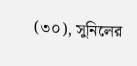(৩০), সু‌নিলের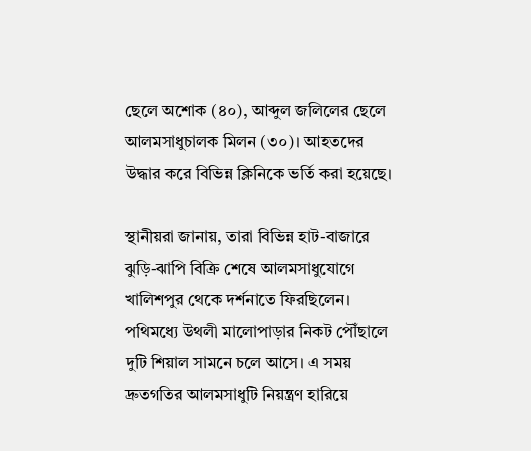ছেলে অশোক (৪০), আব্দুল জ‌লিলের ছেলে আলমসাধুচালক মিলন (৩০)। আহতদের উদ্ধার করে বি‌ভিন্ন ক্লি‌নিকে ভর্তি করা হয়েছে।

স্থানীয়রা জানায়, তারা বিভিন্ন হাট-বাজারে ঝুড়ি-ঝাপি বিক্রি শেষে আলমসাধুযোগে খালিশপুর থেকে দর্শনাতে ফিরছিলেন। পথিমধ্যে উথলী মালোপাড়ার নিকট পৌঁছালে দুটি শিয়াল সামনে চলে আসে। এ সময় দ্রুতগতির আলমসাধুটি নিয়ন্ত্রণ হারিয়ে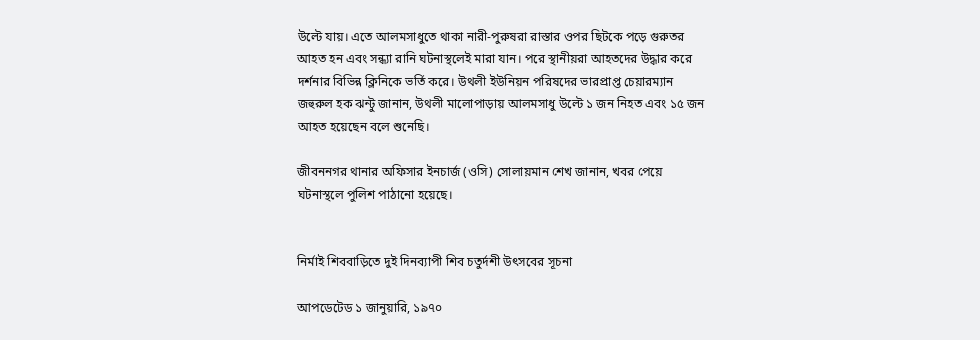উল্টে যায়। এতে আলমসাধুতে থাকা নারী-পুরুষরা রাস্তার ওপর ছিটকে পড়ে গুরুতর আহত হন এবং সন্ধ্যা রানি ঘটনাস্থলেই মারা যান। পরে স্থানীয়রা আহতদের উদ্ধার করে দর্শনার বিভিন্ন ক্লিনিকে ভর্তি করে। উথলী ইউনিয়ন পরিষদের ভারপ্রাপ্ত চেয়ারম্যান জহুরুল হক ঝন্টু জানান, উথলী মালোপাড়ায় আলমসাধু উল্টে ১ জন নিহত এবং ১৫ জন আহত হয়েছেন বলে শুনেছি।

জীবননগর থানার অফিসার ইনচার্জ (ওসি) সোলায়মান শেখ জানান, খবর পেয়ে ঘটনাস্থলে পুলিশ পাঠানো হয়েছে।


নির্মাই শিববাড়িতে দুই দিনব্যাপী শিব চতুর্দশী উৎসবের সূচনা

আপডেটেড ১ জানুয়ারি, ১৯৭০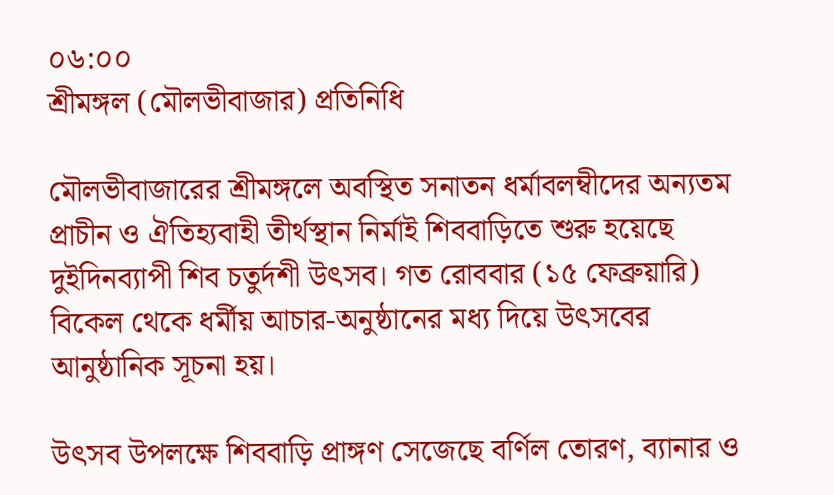০৬:০০
শ্রীমঙ্গল (মৌলভীবাজার) প্রতিনিধি

মৌলভীবাজারের শ্রীমঙ্গলে অবস্থিত সনাতন ধর্মাবলম্বীদের অন্যতম প্রাচীন ও ঐতিহ্যবাহী তীর্থস্থান নির্মাই শিববাড়িতে শুরু হয়েছে দুইদিনব্যাপী শিব চতুর্দশী উৎসব। গত রোববার (১৫ ফেব্রুয়ারি) বিকেল থেকে ধর্মীয় আচার-অনুষ্ঠানের মধ্য দিয়ে উৎসবের আনুষ্ঠানিক সূচনা হয়।

উৎসব উপলক্ষে শিববাড়ি প্রাঙ্গণ সেজেছে বর্ণিল তোরণ, ব্যানার ও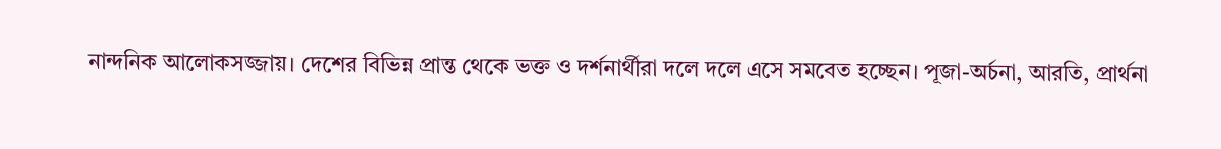নান্দনিক আলোকসজ্জায়। দেশের বিভিন্ন প্রান্ত থেকে ভক্ত ও দর্শনার্থীরা দলে দলে এসে সমবেত হচ্ছেন। পূজা-অর্চনা, আরতি, প্রার্থনা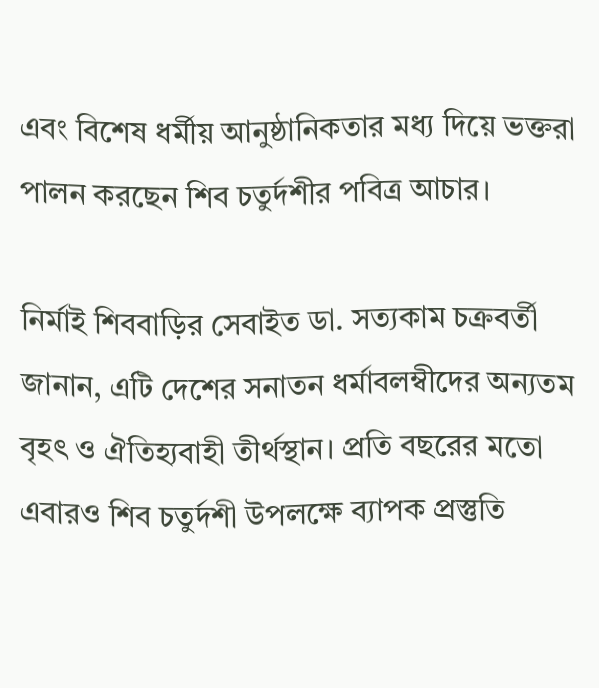এবং বিশেষ ধর্মীয় আনুষ্ঠানিকতার মধ্য দিয়ে ভক্তরা পালন করছেন শিব চতুর্দশীর পবিত্র আচার।

নির্মাই শিববাড়ির সেবাইত ডা. সত্যকাম চক্রবর্তী জানান, এটি দেশের সনাতন ধর্মাবলম্বীদের অন্যতম বৃহৎ ও ঐতিহ্যবাহী তীর্থস্থান। প্রতি বছরের মতো এবারও শিব চতুর্দশী উপলক্ষে ব্যাপক প্রস্তুতি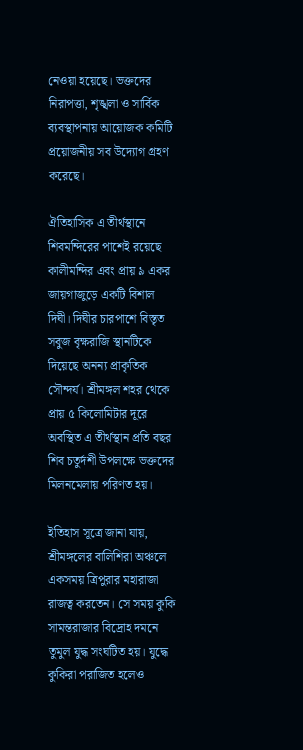নেওয়া হয়েছে। ভক্তদের নিরাপত্তা, শৃঙ্খলা ও সার্বিক ব্যবস্থাপনায় আয়োজক কমিটি প্রয়োজনীয় সব উদ্যোগ গ্রহণ করেছে।

ঐতিহাসিক এ তীর্থস্থানে শিবমন্দিরের পাশেই রয়েছে কালীমন্দির এবং প্রায় ৯ একর জায়গাজুড়ে একটি বিশাল দিঘী। দিঘীর চারপাশে বিস্তৃত সবুজ বৃক্ষরাজি স্থানটিকে দিয়েছে অনন্য প্রাকৃতিক সৌন্দর্য। শ্রীমঙ্গল শহর থেকে প্রায় ৫ কিলোমিটার দূরে অবস্থিত এ তীর্থস্থান প্রতি বছর শিব চতুর্দশী উপলক্ষে ভক্তদের মিলনমেলায় পরিণত হয়।

ইতিহাস সূত্রে জানা যায়, শ্রীমঙ্গলের বালিশিরা অঞ্চলে একসময় ত্রিপুরার মহারাজা রাজত্ব করতেন। সে সময় কুকি সামন্তরাজার বিদ্রোহ দমনে তুমুল যুদ্ধ সংঘটিত হয়। যুদ্ধে কুকিরা পরাজিত হলেও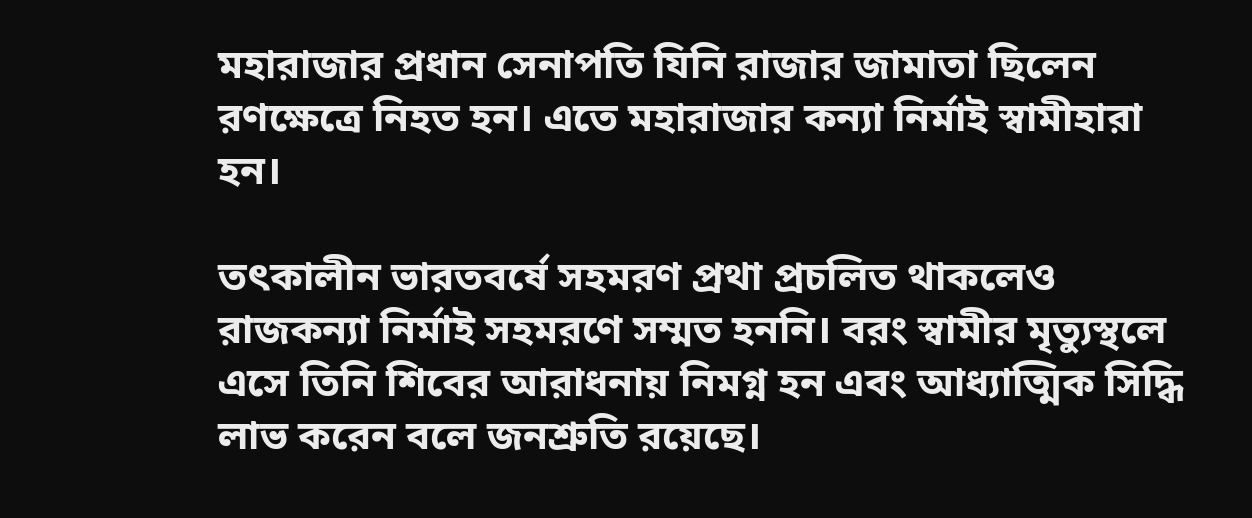মহারাজার প্রধান সেনাপতি যিনি রাজার জামাতা ছিলেন রণক্ষেত্রে নিহত হন। এতে মহারাজার কন্যা নির্মাই স্বামীহারা হন।

তৎকালীন ভারতবর্ষে সহমরণ প্রথা প্রচলিত থাকলেও রাজকন্যা নির্মাই সহমরণে সম্মত হননি। বরং স্বামীর মৃত্যুস্থলে এসে তিনি শিবের আরাধনায় নিমগ্ন হন এবং আধ্যাত্মিক সিদ্ধি লাভ করেন বলে জনশ্রুতি রয়েছে।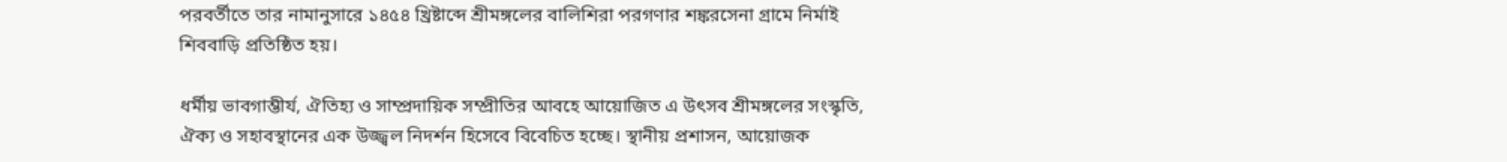পরবর্তীতে তার নামানুসারে ১৪৫৪ খ্রিষ্টাব্দে শ্রীমঙ্গলের বালিশিরা পরগণার শঙ্করসেনা গ্রামে নির্মাই শিববাড়ি প্রতিষ্ঠিত হয়।

ধর্মীয় ভাবগাম্ভীর্য, ঐতিহ্য ও সাম্প্রদায়িক সম্প্রীতির আবহে আয়োজিত এ উৎসব শ্রীমঙ্গলের সংস্কৃতি, ঐক্য ও সহাবস্থানের এক উজ্জ্বল নিদর্শন হিসেবে বিবেচিত হচ্ছে। স্থানীয় প্রশাসন, আয়োজক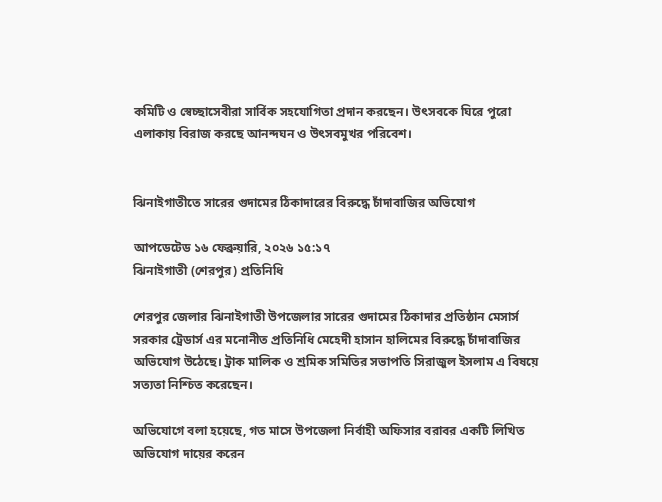কমিটি ও স্বেচ্ছাসেবীরা সার্বিক সহযোগিতা প্রদান করছেন। উৎসবকে ঘিরে পুরো এলাকায় বিরাজ করছে আনন্দঘন ও উৎসবমুখর পরিবেশ।


ঝিনাইগাতীতে সারের গুদামের ঠিকাদারের বিরুদ্ধে চাঁদাবাজির অভিযোগ

আপডেটেড ১৬ ফেব্রুয়ারি, ২০২৬ ১৫:১৭
ঝিনাইগাতী (শেরপুর) প্রতিনিধি

শেরপুর জেলার ঝিনাইগাতী উপজেলার সারের গুদামের ঠিকাদার প্রতিষ্ঠান মেসার্স সরকার ট্রেডার্স এর মনোনীত প্রতিনিধি মেহেদী হাসান হালিমের বিরুদ্ধে চাঁদাবাজির অভিযোগ উঠেছে। ট্রাক মালিক ও শ্রমিক সমিতির সভাপতি সিরাজুল ইসলাম এ বিষয়ে সত্যতা নিশ্চিত করেছেন।

অভিযোগে বলা হয়েছে, গত মাসে উপজেলা নির্বাহী অফিসার বরাবর একটি লিখিত অভিযোগ দায়ের করেন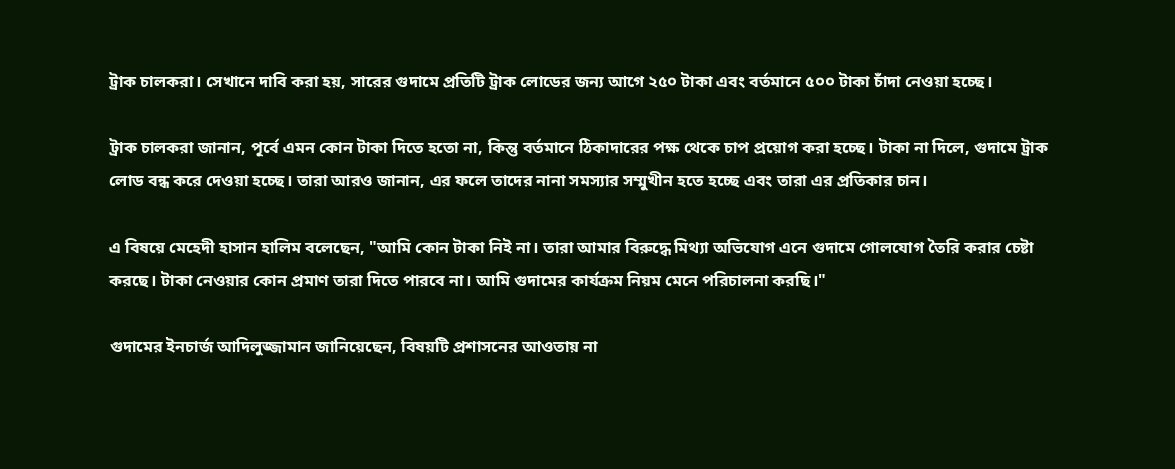ট্রাক চালকরা। সেখানে দাবি করা হয়, সারের গুদামে প্রতিটি ট্রাক লোডের জন্য আগে ২৫০ টাকা এবং বর্তমানে ৫০০ টাকা চাঁদা নেওয়া হচ্ছে।

ট্রাক চালকরা জানান, পূর্বে এমন কোন টাকা দিতে হতো না, কিন্তু বর্তমানে ঠিকাদারের পক্ষ থেকে চাপ প্রয়োগ করা হচ্ছে। টাকা না দিলে, গুদামে ট্রাক লোড বন্ধ করে দেওয়া হচ্ছে। তারা আরও জানান, এর ফলে তাদের নানা সমস্যার সম্মুখীন হতে হচ্ছে এবং তারা এর প্রতিকার চান।

এ বিষয়ে মেহেদী হাসান হালিম বলেছেন, "আমি কোন টাকা নিই না। তারা আমার বিরুদ্ধে মিথ্যা অভিযোগ এনে গুদামে গোলযোগ তৈরি করার চেষ্টা করছে। টাকা নেওয়ার কোন প্রমাণ তারা দিতে পারবে না। আমি গুদামের কার্যক্রম নিয়ম মেনে পরিচালনা করছি।"

গুদামের ইনচার্জ আদিলুজ্জামান জানিয়েছেন, বিষয়টি প্রশাসনের আওতায় না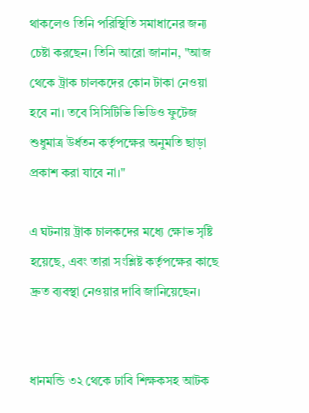থাকলেও তিনি পরিস্থিতি সমাধানের জন্য চেষ্টা করছেন। তিনি আরো জানান, "আজ থেকে ট্রাক চালকদের কোন টাকা নেওয়া হবে না। তবে সিসিটিভি ভিডিও ফুটেজ শুধুমাত্র উর্ধতন কর্তৃপক্ষের অনুমতি ছাড়া প্রকাশ করা যাবে না।"

এ ঘটনায় ট্রাক চালকদের মধ্যে ক্ষোভ সৃষ্টি হয়েছে, এবং তারা সংশ্লিষ্ট কর্তৃপক্ষের কাছে দ্রুত ব্যবস্থা নেওয়ার দাবি জানিয়েছেন।


ধানমন্ডি ৩২ থেকে ঢাবি শিক্ষকসহ আটক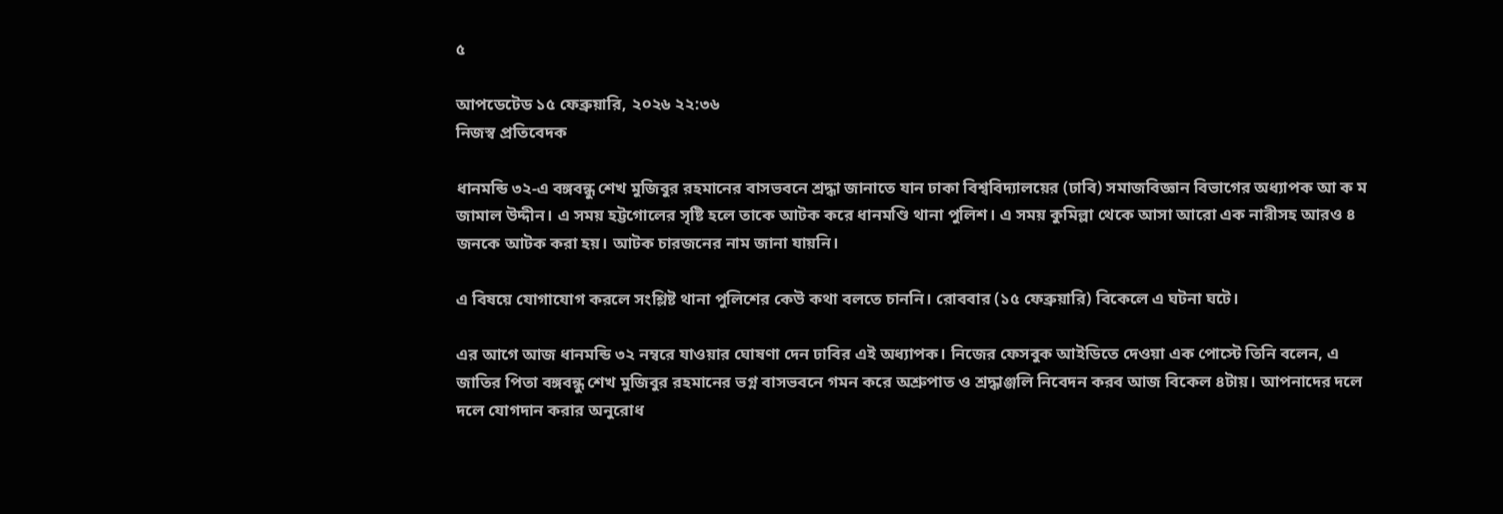৫

আপডেটেড ১৫ ফেব্রুয়ারি, ২০২৬ ২২:৩৬
নিজস্ব প্রতিবেদক

ধানমন্ডি ৩২-এ বঙ্গবন্ধু শেখ মুজিবুর রহমানের বাসভবনে শ্রদ্ধা জানাতে যান ঢাকা বিশ্ববিদ্যালয়ের (ঢাবি) সমাজবিজ্ঞান বিভাগের অধ্যাপক আ ক ম জামাল উদ্দীন। এ সময় হট্টগোলের সৃষ্টি হলে তাকে আটক করে ধানমণ্ডি থানা পুলিশ। এ সময় কুমিল্লা থেকে আসা আরো এক নারীসহ আরও ৪ জনকে আটক করা হয়। আটক চারজনের নাম জানা যায়নি।

এ বিষয়ে যোগাযোগ করলে সংশ্লিষ্ট থানা পুলিশের কেউ কথা বলতে চাননি। রোববার (১৫ ফেব্রুয়ারি) বিকেলে এ ঘটনা ঘটে।

এর আগে আজ ধানমন্ডি ৩২ নম্বরে যাওয়ার ঘোষণা দেন ঢাবির এই অধ্যাপক। নিজের ফেসবুক আইডিতে দেওয়া এক পোস্টে তিনি বলেন, এ জাতির পিতা বঙ্গবন্ধু শেখ মুজিবুর রহমানের ভগ্ন বাসভবনে গমন করে অশ্রুপাত ও শ্রদ্ধাঞ্জলি নিবেদন করব আজ বিকেল ৪টায়। আপনাদের দলে দলে যোগদান করার অনুরোধ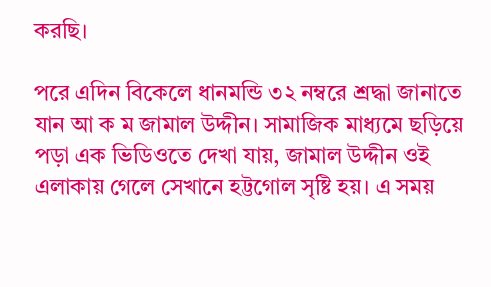করছি।

পরে এদিন বিকেলে ধানমন্ডি ৩২ নম্বরে শ্রদ্ধা জানাতে যান আ ক ম জামাল উদ্দীন। সামাজিক মাধ্যমে ছড়িয়ে পড়া এক ভিডিওতে দেখা যায়, জামাল উদ্দীন ওই এলাকায় গেলে সেখানে হট্টগোল সৃষ্টি হয়। এ সময়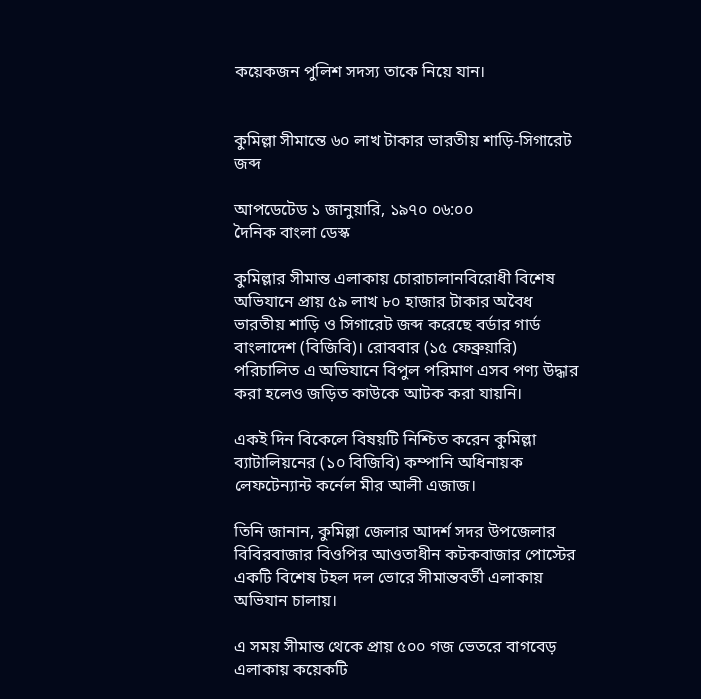কয়েকজন পুলিশ সদস্য তাকে নিয়ে যান।


কুমিল্লা সীমান্তে ৬০ লাখ টাকার ভারতীয় শাড়ি-সিগারেট জব্দ

আপডেটেড ১ জানুয়ারি, ১৯৭০ ০৬:০০
দৈনিক বাংলা ডেস্ক

কুমিল্লার সীমান্ত এলাকায় চোরাচালানবিরোধী বিশেষ অভিযানে প্রায় ৫৯ লাখ ৮০ হাজার টাকার অবৈধ ভারতীয় শাড়ি ও সিগারেট জব্দ করেছে বর্ডার গার্ড বাংলাদেশ (বিজিবি)। রোববার (১৫ ফেব্রুয়ারি) পরিচালিত এ অভিযানে বিপুল পরিমাণ এসব পণ্য উদ্ধার করা হলেও জড়িত কাউকে আটক করা যায়নি।

একই দিন বিকেলে বিষয়টি নিশ্চিত করেন কুমিল্লা ব্যাটালিয়নের (১০ বিজিবি) কম্পানি অধিনায়ক লেফটেন্যান্ট কর্নেল মীর আলী এজাজ।

তিনি জানান, কুমিল্লা জেলার আদর্শ সদর উপজেলার বিবিরবাজার বিওপির আওতাধীন কটকবাজার পোস্টের একটি বিশেষ টহল দল ভোরে সীমান্তবর্তী এলাকায় অভিযান চালায়।

এ সময় সীমান্ত থেকে প্রায় ৫০০ গজ ভেতরে বাগবেড় এলাকায় কয়েকটি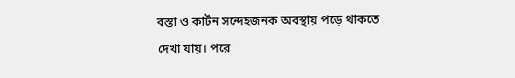বস্তা ও কার্টন সন্দেহজনক অবস্থায় পড়ে থাকতে দেখা যায়। পরে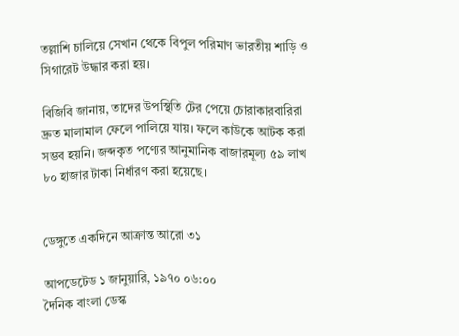তল্লাশি চালিয়ে সেখান থেকে বিপুল পরিমাণ ভারতীয় শাড়ি ও সিগারেট উদ্ধার করা হয়।

বিজিবি জানায়, তাদের উপস্থিতি টের পেয়ে চোরাকারবারিরা দ্রুত মালামাল ফেলে পালিয়ে যায়। ফলে কাউকে আটক করা সম্ভব হয়নি। জব্দকৃত পণ্যের আনুমানিক বাজারমূল্য ৫৯ লাখ ৮০ হাজার টাকা নির্ধারণ করা হয়েছে।


ডেঙ্গুতে একদিনে আক্রান্ত আরো ৩১

আপডেটেড ১ জানুয়ারি, ১৯৭০ ০৬:০০
দৈনিক বাংলা ডেস্ক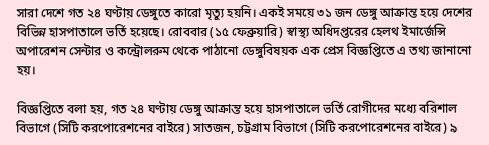সারা দেশে গত ২৪ ঘণ্টায় ডেঙ্গুতে কারো মৃত্যু হয়নি। একই সময়ে ৩১ জন ডেঙ্গু আক্রান্ত হয়ে দেশের বিভিন্ন হাসপাতালে ভর্তি হয়েছে। রোববার (১৫ ফেব্রুয়ারি) স্বাস্থ্য অধিদপ্তরের হেলথ ইমার্জেন্সি অপারেশন সেন্টার ও কন্ট্রোলরুম থেকে পাঠানো ডেঙ্গুবিষয়ক এক প্রেস বিজ্ঞপ্তিতে এ তথ্য জানানো হয়।

বিজ্ঞপ্তিতে বলা হয়, গত ২৪ ঘণ্টায় ডেঙ্গু আক্রান্ত হয়ে হাসপাতালে ভর্তি রোগীদের মধ্যে বরিশাল বিভাগে (সিটি করপোরেশনের বাইরে) সাতজন, চট্টগ্রাম বিভাগে (সিটি করপোরেশনের বাইরে) ৯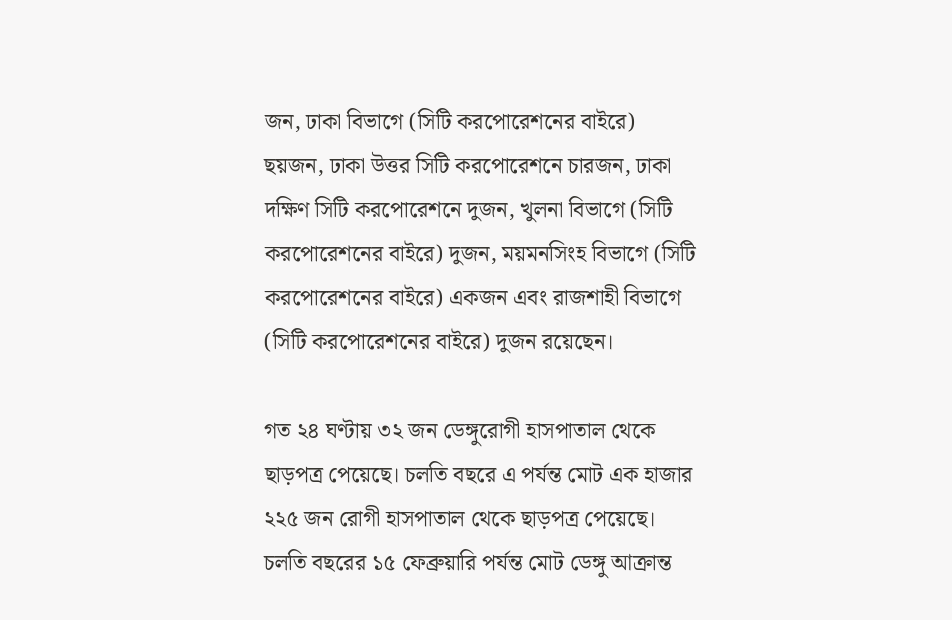জন, ঢাকা বিভাগে (সিটি করপোরেশনের বাইরে) ছয়জন, ঢাকা উত্তর সিটি করপোরেশনে চারজন, ঢাকা দক্ষিণ সিটি করপোরেশনে দুজন, খুলনা বিভাগে (সিটি করপোরেশনের বাইরে) দুজন, ময়মনসিংহ বিভাগে (সিটি করপোরেশনের বাইরে) একজন এবং রাজশাহী বিভাগে (সিটি করপোরেশনের বাইরে) দুজন রয়েছেন।

গত ২৪ ঘণ্টায় ৩২ জন ডেঙ্গুরোগী হাসপাতাল থেকে ছাড়পত্র পেয়েছে। চলতি বছরে এ পর্যন্ত মোট এক হাজার ২২৫ জন রোগী হাসপাতাল থেকে ছাড়পত্র পেয়েছে। চলতি বছরের ১৫ ফেব্রুয়ারি পর্যন্ত মোট ডেঙ্গু আক্রান্ত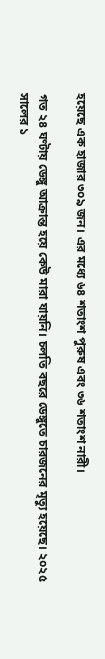হয়েছে এক হাজার ৩০৯ জন। এর মধ্যে ৬৪ শতাংশ পুরুষ এবং ৩৬ শতাংশ নারী।

গত ২৪ ঘণ্টায় ডেঙ্গু আক্রান্ত হয়ে কেউ মারা যায়নি। চলতি বছরে ডেঙ্গুতে চারজনের মৃত্যু হয়েছে। ২০২৫ সালের ১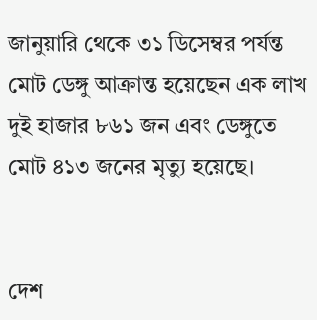জানুয়ারি থেকে ৩১ ডিসেম্বর পর্যন্ত মোট ডেঙ্গু আক্রান্ত হয়েছেন এক লাখ দুই হাজার ৮৬১ জন এবং ডেঙ্গুতে মোট ৪১৩ জনের মৃত্যু হয়েছে।


দেশ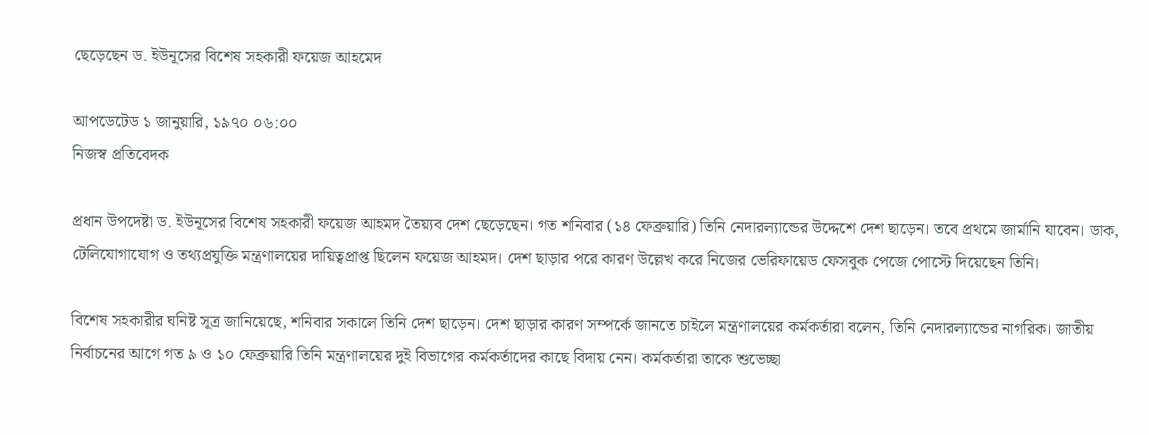ছেড়েছেন ড. ইউনূসের বিশেষ সহকারী ফয়েজ আহমেদ

আপডেটেড ১ জানুয়ারি, ১৯৭০ ০৬:০০
নিজস্ব প্রতিবেদক

প্রধান উপদেষ্টা ড. ইউনূসের বিশেষ সহকারী ফয়েজ আহমদ তৈয়্যব দেশ ছেড়েছেন। গত শনিবার (১৪ ফেব্রুয়ারি) তিনি নেদারল্যান্ডের উদ্দেশে দেশ ছাড়েন। তবে প্রথমে জার্মানি যাবেন। ডাক, টেলিযোগাযোগ ও তথ্যপ্রযুক্তি মন্ত্রণালয়ের দায়িত্বপ্রাপ্ত ছিলেন ফয়েজ আহমদ। দেশ ছাড়ার পরে কারণ উল্লেখ করে নিজের ভেরিফায়েড ফেসবুক পেজে পোস্টে দিয়েছেন তিনি।

বিশেষ সহকারীর ঘনিষ্ট সূত্র জানিয়েছে, শনিবার সকালে তিনি দেশ ছাড়েন। দেশ ছাড়ার কারণ সম্পর্কে জানতে চাইলে মন্ত্রণালয়ের কর্মকর্তারা বলেন, তিনি নেদারল্যান্ডের নাগরিক। জাতীয় নির্বাচনের আগে গত ৯ ও ১০ ফেব্রুয়ারি তিনি মন্ত্রণালয়ের দুই বিভাগের কর্মকর্তাদের কাছে বিদায় নেন। কর্মকর্তারা তাকে শুভেচ্ছা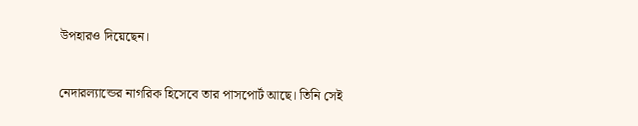উপহারও দিয়েছেন।

নেদারল্যান্ডের নাগরিক হিসেবে তার পাসপোর্ট আছে। তিনি সেই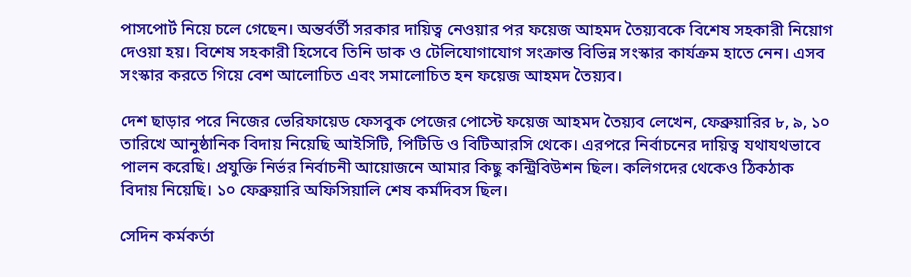পাসপোর্ট নিয়ে চলে গেছেন। অন্তর্বর্তী সরকার দায়িত্ব নেওয়ার পর ফয়েজ আহমদ তৈয়্যবকে বিশেষ সহকারী নিয়োগ দেওয়া হয়। বিশেষ সহকারী হিসেবে তিনি ডাক ও টেলিযোগাযোগ সংক্রান্ত বিভিন্ন সংস্কার কার্যক্রম হাতে নেন। এসব সংস্কার করতে গিয়ে বেশ আলোচিত এবং সমালোচিত হন ফয়েজ আহমদ তৈয়্যব।

দেশ ছাড়ার পরে নিজের ভেরিফায়েড ফেসবুক পেজের পোস্টে ফয়েজ আহমদ তৈয়্যব লেখেন, ফেব্রুয়ারির ৮, ৯, ১০ তারিখে আনুষ্ঠানিক বিদায় নিয়েছি আইসিটি, পিটিডি ও বিটিআরসি থেকে। এরপরে নির্বাচনের দায়িত্ব যথাযথভাবে পালন করেছি। প্রযুক্তি নির্ভর নির্বাচনী আয়োজনে আমার কিছু কন্ট্রিবিউশন ছিল। কলিগদের থেকেও ঠিকঠাক বিদায় নিয়েছি। ১০ ফেব্রুয়ারি অফিসিয়ালি শেষ কর্মদিবস ছিল।

সেদিন কর্মকর্তা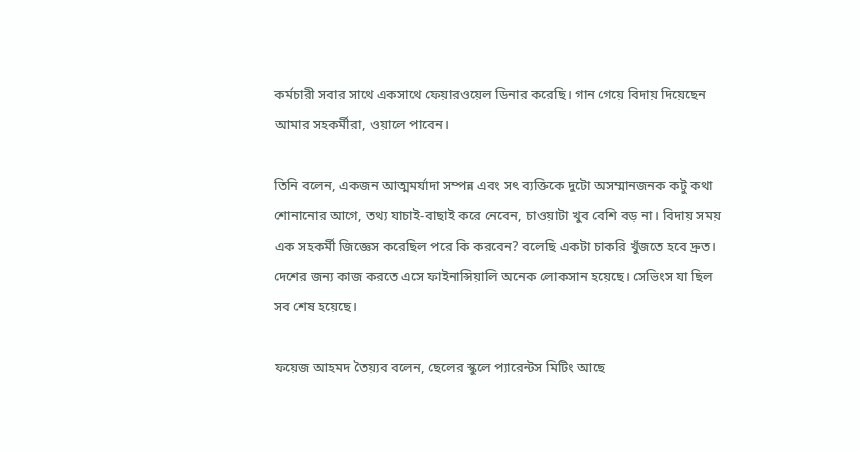কর্মচারী সবার সাথে একসাথে ফেয়ারওয়েল ডিনার করেছি। গান গেয়ে বিদায় দিয়েছেন আমার সহকর্মীরা, ওয়ালে পাবেন।

তিনি বলেন, একজন আত্মমর্যাদা সম্পন্ন এবং সৎ ব্যক্তিকে দুটো অসম্মানজনক কটু কথা শোনানোর আগে, তথ্য যাচাই-বাছাই করে নেবেন, চাওয়াটা খুব বেশি বড় না। বিদায় সময় এক সহকর্মী জিজ্ঞেস করেছিল পরে কি করবেন? বলেছি একটা চাকরি খুঁজতে হবে দ্রুত। দেশের জন্য কাজ করতে এসে ফাইনান্সিয়ালি অনেক লোকসান হয়েছে। সেভিংস যা ছিল সব শেষ হয়েছে।

ফয়েজ আহমদ তৈয়্যব বলেন, ছেলের স্কুলে প্যারেন্টস মিটিং আছে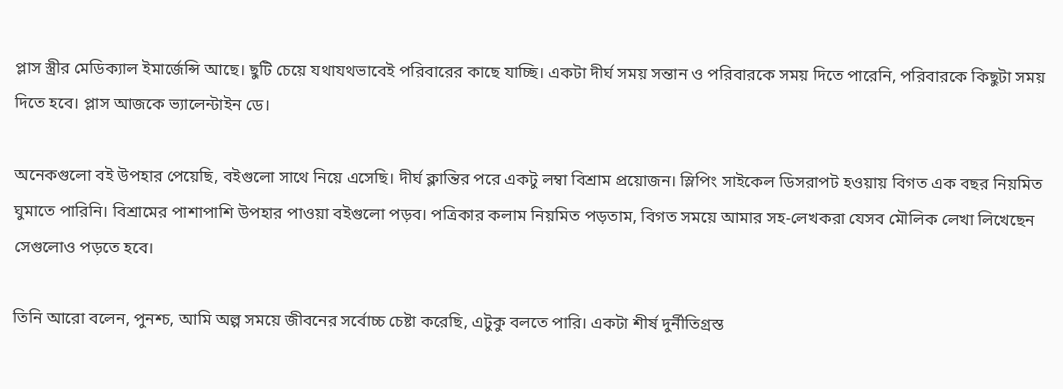প্লাস স্ত্রীর মেডিক্যাল ইমার্জেন্সি আছে। ছুটি চেয়ে যথাযথভাবেই পরিবারের কাছে যাচ্ছি। একটা দীর্ঘ সময় সন্তান ও পরিবারকে সময় দিতে পারেনি, পরিবারকে কিছুটা সময় দিতে হবে। প্লাস আজকে ভ্যালেন্টাইন ডে।

অনেকগুলো বই উপহার পেয়েছি, বইগুলো সাথে নিয়ে এসেছি। দীর্ঘ ক্লান্তির পরে একটু লম্বা বিশ্রাম প্রয়োজন। স্লিপিং সাইকেল ডিসরাপট হওয়ায় বিগত এক বছর নিয়মিত ঘুমাতে পারিনি। বিশ্রামের পাশাপাশি উপহার পাওয়া বইগুলো পড়ব। পত্রিকার কলাম নিয়মিত পড়তাম, বিগত সময়ে আমার সহ-লেখকরা যেসব মৌলিক লেখা লিখেছেন সেগুলোও পড়তে হবে।

তিনি আরো বলেন, পুনশ্চ, আমি অল্প সময়ে জীবনের সর্বোচ্চ চেষ্টা করেছি, এটুকু বলতে পারি। একটা শীর্ষ দুর্নীতিগ্রস্ত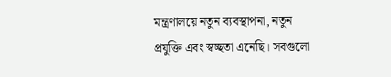মন্ত্রণালয়ে নতুন ব্যবস্থাপনা, নতুন প্রযুক্তি এবং স্বচ্ছতা এনেছি। সবগুলো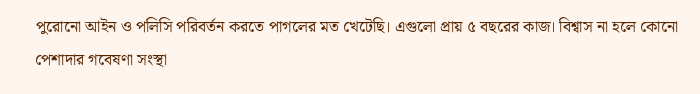পুরোনো আইন ও পলিসি পরিবর্তন করতে পাগলের মত খেটেছি। এগুলো প্রায় ৫ বছরের কাজ। বিশ্বাস না হলে কোনো পেশাদার গবেষণা সংস্থা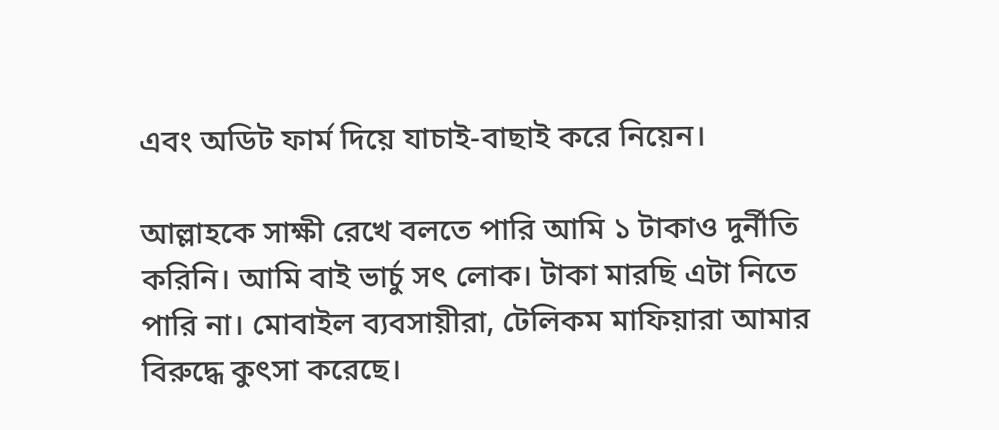এবং অডিট ফার্ম দিয়ে যাচাই-বাছাই করে নিয়েন।

আল্লাহকে সাক্ষী রেখে বলতে পারি আমি ১ টাকাও দুর্নীতি করিনি। আমি বাই ভার্চু সৎ লোক। টাকা মারছি এটা নিতে পারি না। মোবাইল ব্যবসায়ীরা, টেলিকম মাফিয়ারা আমার বিরুদ্ধে কুৎসা করেছে।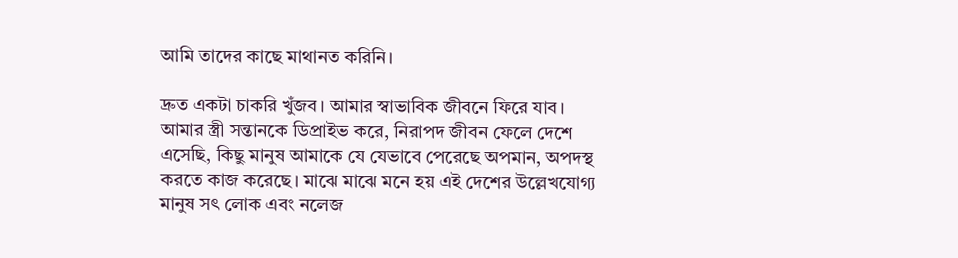আমি তাদের কাছে মাথানত করিনি।

দ্রুত একটা চাকরি খুঁজব। আমার স্বাভাবিক জীবনে ফিরে যাব। আমার স্ত্রী সন্তানকে ডিপ্রাইভ করে, নিরাপদ জীবন ফেলে দেশে এসেছি, কিছু মানুষ আমাকে যে যেভাবে পেরেছে অপমান, অপদস্থ করতে কাজ করেছে। মাঝে মাঝে মনে হয় এই দেশের উল্লেখযোগ্য মানুষ সৎ লোক এবং নলেজ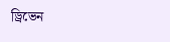ড্রিভেন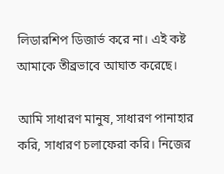লিডারশিপ ডিজার্ভ করে না। এই কষ্ট আমাকে তীব্রভাবে আঘাত করেছে।

আমি সাধারণ মানুষ, সাধারণ পানাহার করি, সাধারণ চলাফেরা করি। নিজের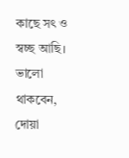কাছে সৎ ও স্বচ্ছ আছি। ভালো থাকবেন, দোয়া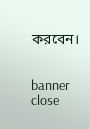করবেন।


banner close